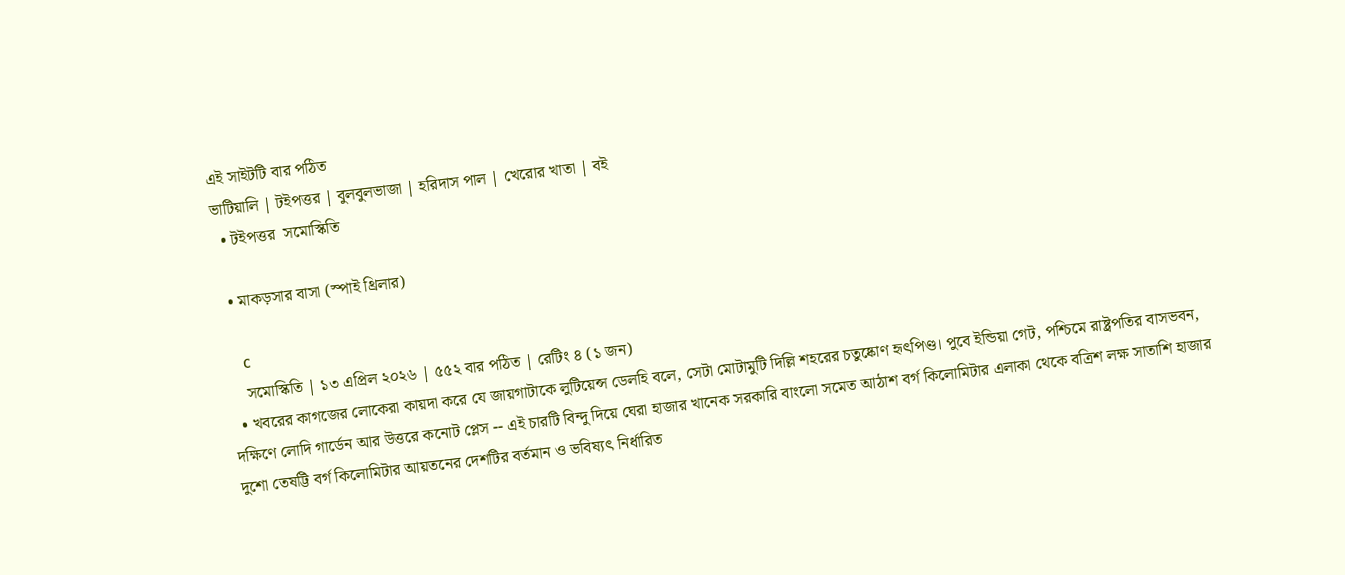এই সাইটটি বার পঠিত
ভাটিয়ালি | টইপত্তর | বুলবুলভাজা | হরিদাস পাল | খেরোর খাতা | বই
  • টইপত্তর  সমোস্কিতি

  • মাকড়সার বাসা (স্পাই থ্রিলার)

    c
    সমোস্কিতি | ১৩ এপ্রিল ২০২৬ | ৫৫২ বার পঠিত | রেটিং ৪ (১ জন)
  • খবরের কাগজের লোকেরা কায়দা করে যে জায়গাটাকে লুটিয়েন্স ডেলহি বলে, সেটা মোটামুটি দিল্লি শহরের চতুষ্কোণ হৃৎপিণ্ড। পুবে ইন্ডিয়া গেট, পশ্চিমে রাষ্ট্রপতির বাসভবন, দক্ষিণে লোদি গার্ডেন আর উত্তরে কনোট প্লেস -- এই চারটি বিন্দু দিয়ে ঘেরা হাজার খানেক সরকারি বাংলো সমেত আঠাশ বর্গ কিলোমিটার এলাকা থেকে বত্রিশ লক্ষ সাতাশি হাজার দুশো তেষট্টি বর্গ কিলোমিটার আয়তনের দেশটির বর্তমান ও ভবিষ্যৎ নির্ধারিত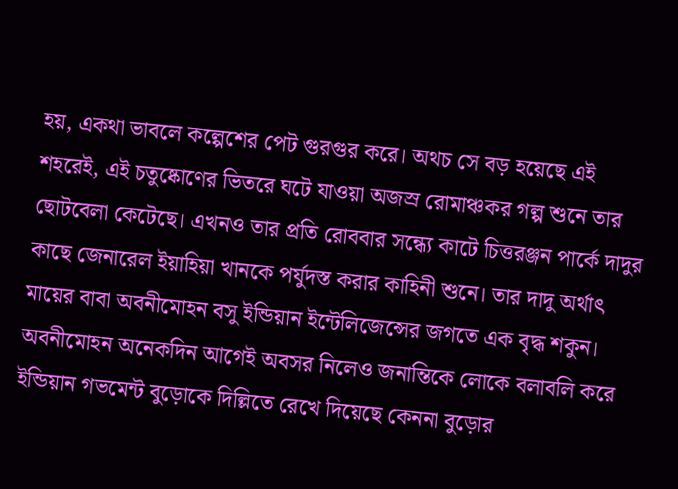হয়, একথা ভাবলে কল্পেশের পেট গুরগুর করে। অথচ সে বড় হয়েছে এই শহরেই, এই চতুষ্কোণের ভিতরে ঘটে যাওয়া অজস্র রোমাঞ্চকর গল্প শুনে তার ছোটবেলা কেটেছে। এখনও তার প্রতি রোববার সন্ধ্যে কাটে চিত্তরঞ্জন পার্কে দাদুর কাছে জেনারেল ইয়াহিয়া খানকে পর্যুদস্ত করার কাহিনী শুনে। তার দাদু অর্থাৎ মায়ের বাবা অবনীমোহন বসু ইন্ডিয়ান ইন্টেলিজেন্সের জগতে এক বৃদ্ধ শকুন। অবনীমোহন অনেকদিন আগেই অবসর নিলেও জনান্তিকে লোকে বলাবলি করে ইন্ডিয়ান গভমেন্ট বুড়োকে দিল্লিতে রেখে দিয়েছে কেননা বুড়োর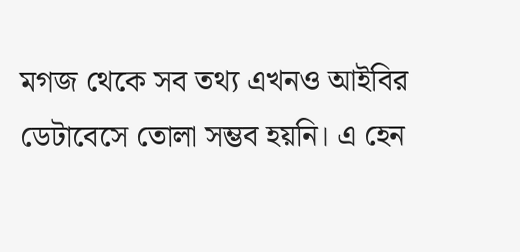মগজ থেকে সব তথ্য এখনও আইবির ডেটাবেসে তোলা সম্ভব হয়নি। এ হেন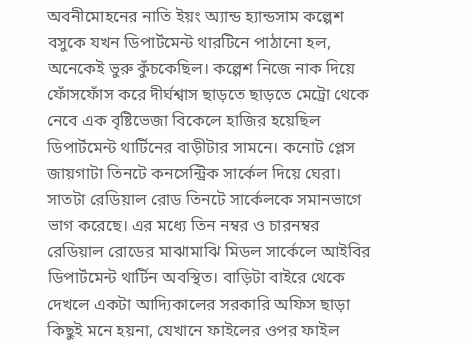অবনীমোহনের নাতি ইয়ং অ্যান্ড হ্যান্ডসাম কল্পেশ বসুকে যখন ডিপার্টমেন্ট থারটিনে পাঠানো হল, অনেকেই ভুরু কুঁচকেছিল। কল্পেশ নিজে নাক দিয়ে ফোঁসফোঁস করে দীর্ঘশ্বাস ছাড়তে ছাড়তে মেট্রো থেকে নেবে এক বৃষ্টিভেজা বিকেলে হাজির হয়েছিল ডিপার্টমেন্ট থার্টিনের বাড়ীটার সামনে। কনোট প্লেস জায়গাটা তিনটে কনসেন্ট্রিক সার্কেল দিয়ে ঘেরা। সাতটা রেডিয়াল রোড তিনটে সার্কেলকে সমানভাগে ভাগ করেছে। এর মধ্যে তিন নম্বর ও চারনম্বর রেডিয়াল রোডের মাঝামাঝি মিডল সার্কেলে আইবির ডিপার্টমেন্ট থার্টিন অবস্থিত। বাড়িটা বাইরে থেকে দেখলে একটা আদ্যিকালের সরকারি অফিস ছাড়া কিছুই মনে হয়না, যেখানে ফাইলের ওপর ফাইল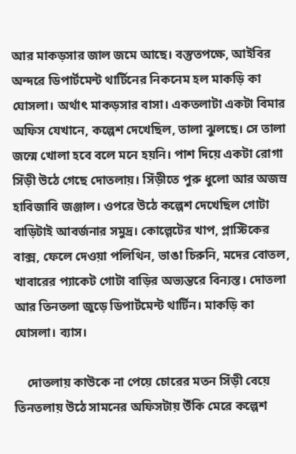আর মাকড়সার জাল জমে আছে। বস্তুতপক্ষে, আইবির অন্দরে ডিপার্টমেন্ট থার্টিনের নিকনেম হল মাকড়ি কা ঘোসলা। অর্থাৎ মাকড়সার বাসা। একতলাটা একটা বিমার অফিস যেখানে, কল্পেশ দেখেছিল, তালা ঝুলছে। সে তালা জন্মে খোলা হবে বলে মনে হয়নি। পাশ দিয়ে একটা রোগা সিঁড়ী উঠে গেছে দোতলায়। সিঁড়ীতে পুরু ধুলো আর অজস্র হাবিজাবি জঞ্জাল। ওপরে উঠে কল্পেশ দেখেছিল গোটা বাড়িটাই আবর্জনার সমুদ্র। কোল্গেটের খাপ, প্লাস্টিকের বাক্স, ফেলে দেওয়া পলিথিন, ভাঙা চিরুনি, মদের বোতল, খাবারের প্যাকেট গোটা বাড়ির অভ্যন্তরে বিন্যস্ত। দোতলা আর তিনতলা জুড়ে ডিপার্টমেন্ট থার্টিন। মাকড়ি কা ঘোসলা। ব্যাস।

    দোতলায় কাউকে না পেয়ে চোরের মতন সিঁড়ী বেয়ে তিনতলায় উঠে সামনের অফিসটায় উঁকি মেরে কল্পেশ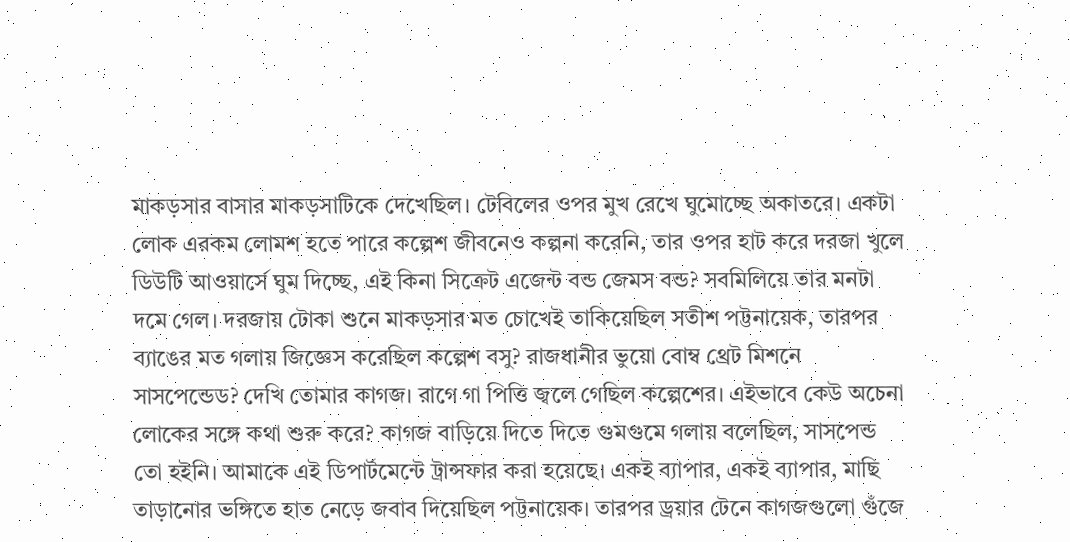মাকড়সার বাসার মাকড়সাটিকে দেখেছিল। টেবিলের ওপর মুখ রেখে ঘুমোচ্ছে অকাতরে। একটা লোক এরকম লোমশ হতে পারে কল্পেশ জীবনেও কল্পনা করেনি, তার ওপর হাট করে দরজা খুলে ডিউটি আওয়ার্সে ঘুম দিচ্ছে, এই কিনা সিক্রেট এজেন্ট বন্ড জেমস বন্ড? সবমিলিয়ে তার মনটা দমে গেল। দরজায় টোকা শুনে মাকড়সার মত চোখেই তাকিয়েছিল সতীশ পট্টনায়েক, তারপর ব্যাঙের মত গলায় জিজ্ঞেস করেছিল কল্পেশ বসু? রাজধানীর ভুয়ো বোম্ব থ্রেট মিশনে সাসপেন্ডেড? দেখি তোমার কাগজ। রাগে গা পিত্তি জ্বলে গেছিল কল্পেশের। এইভাবে কেউ অচেনা লোকের সঙ্গে কথা শুরু করে? কাগজ বাড়িয়ে দিতে দিতে গুমগুমে গলায় বলেছিল, সাসপেন্ড তো হইনি। আমাকে এই ডিপার্টমেন্টে ট্রান্সফার করা হয়েছে। একই ব্যাপার, একই ব্যাপার, মাছি তাড়ানোর ভঙ্গিতে হাত নেড়ে জবাব দিয়েছিল পট্টনায়েক। তারপর ড্রয়ার টেনে কাগজগুলো গুঁজে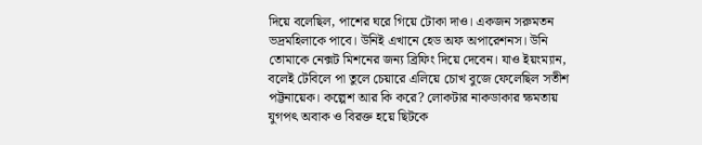দিয়ে বলেছিল, পাশের ঘরে গিয়ে টোকা দাও। একজন সরুমতন ভদ্রমহিলাকে পাবে। উনিই এখানে হেড অফ অপারেশনস। উনি তোমাকে নেক্সট মিশনের জন্য ব্রিফিং দিয়ে দেবেন। যাও ইয়ংম্যান, বলেই টেবিলে পা তুলে চেয়ারে এলিয়ে চোখ বুজে ফেলেছিল সতীশ পট্টনায়েক। কল্পেশ আর কি করে? লোকটার নাকডাকার ক্ষমতায় যুগপৎ অবাক ও বিরক্ত হয়ে ছিটকে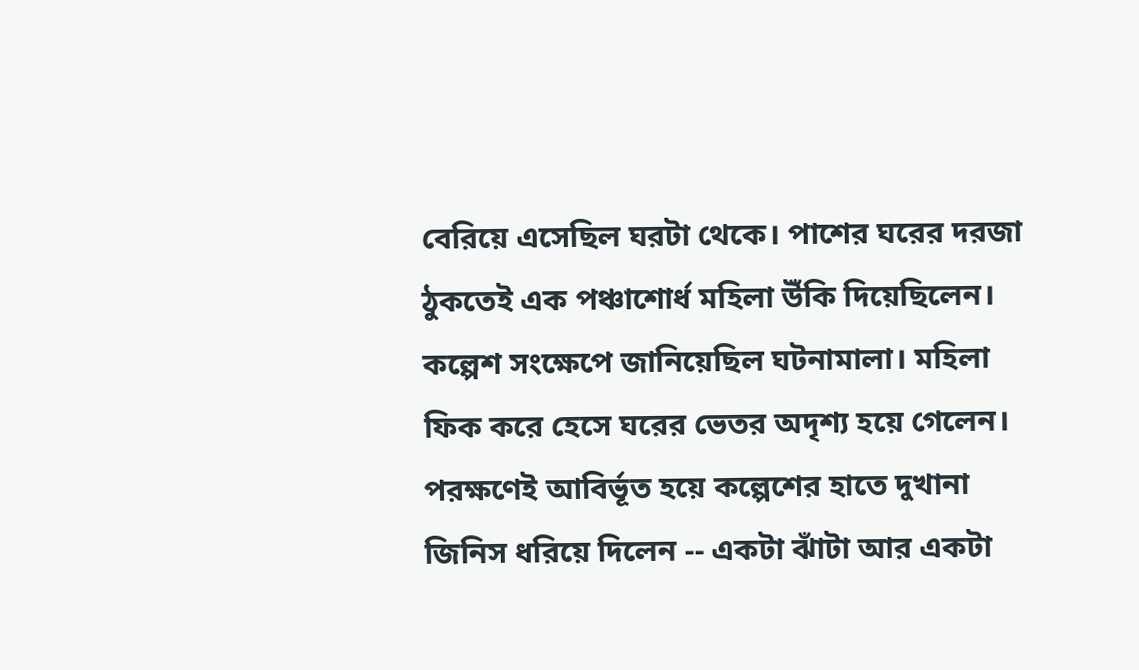বেরিয়ে এসেছিল ঘরটা থেকে। পাশের ঘরের দরজা ঠুকতেই এক পঞ্চাশোর্ধ মহিলা উঁকি দিয়েছিলেন। কল্পেশ সংক্ষেপে জানিয়েছিল ঘটনামালা। মহিলা ফিক করে হেসে ঘরের ভেতর অদৃশ্য হয়ে গেলেন। পরক্ষণেই আবির্ভূত হয়ে কল্পেশের হাতে দুখানা জিনিস ধরিয়ে দিলেন -- একটা ঝাঁটা আর একটা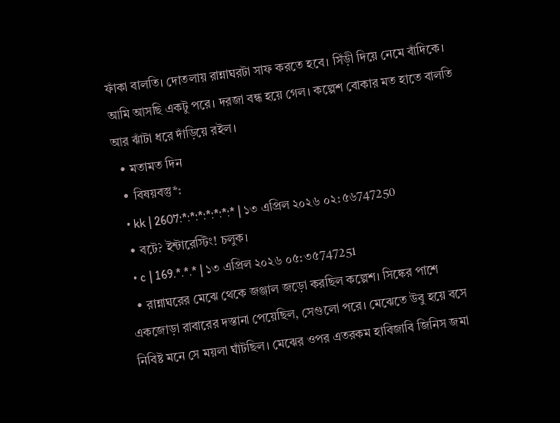ফাঁকা বালতি। দোতলায় রান্নাঘরটা সাফ করতে হবে। সিঁড়ী দিয়ে নেমে বাঁদিকে। আমি আসছি একটু পরে। দরজা বন্ধ হয়ে গেল। কল্পেশ বোকার মত হাতে বালতি আর ঝাঁটা ধরে দাঁড়িয়ে রইল।
  • মতামত দিন
  • বিষয়বস্তু*:
  • kk | 2607:*:*:*:*:*:*:* | ১৩ এপ্রিল ২০২৬ ০২:৫৬747250
  • বটে? ইন্টারেস্টিং! চলুক।
  • c | 169.*.*.* | ১৩ এপ্রিল ২০২৬ ০৫:৩৫747251
  • রান্নাঘরের মেঝে থেকে জঞ্জাল জড়ো করছিল কল্পেশ। সিঙ্কের পাশে একজোড়া রাবারের দস্তানা পেয়েছিল, সেগুলো পরে। মেঝেতে উবু হয়ে বসে নিবিষ্ট মনে সে ময়লা ঘাঁটছিল। মেঝের ওপর এতরকম হাবিজাবি জিনিস জমা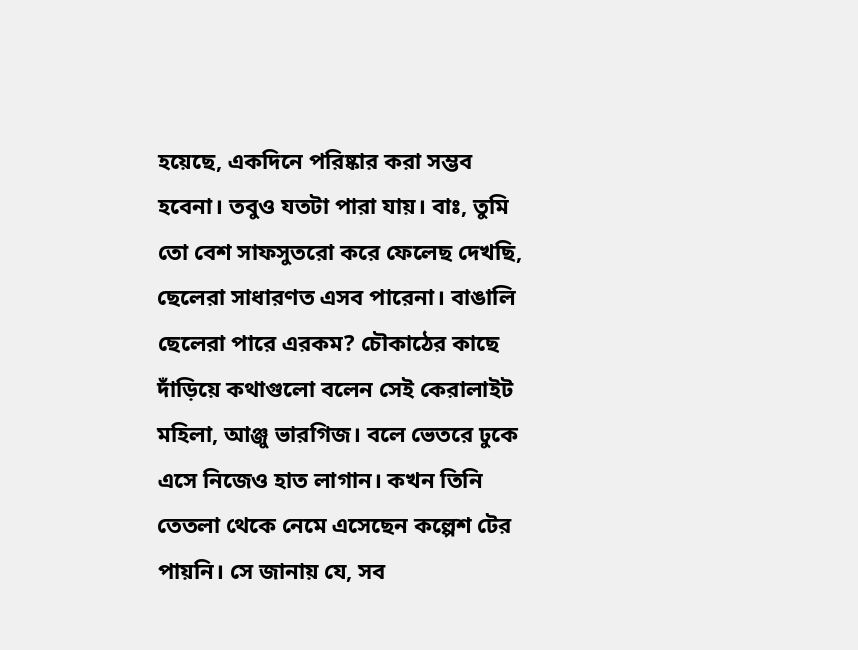হয়েছে, একদিনে পরিষ্কার করা সম্ভব হবেনা। তবুও যতটা পারা যায়। বাঃ, তুমি তো বেশ সাফসুতরো করে ফেলেছ দেখছি, ছেলেরা সাধারণত এসব পারেনা। বাঙালি ছেলেরা পারে এরকম? চৌকাঠের কাছে দাঁড়িয়ে কথাগুলো বলেন সেই কেরালাইট মহিলা, আঞ্জু ভারগিজ। বলে ভেতরে ঢুকে এসে নিজেও হাত লাগান। কখন তিনি তেতলা থেকে নেমে এসেছেন কল্পেশ টের পায়নি। সে জানায় যে, সব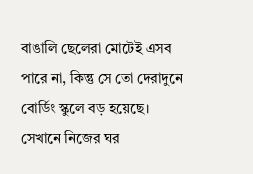বাঙালি ছেলেরা মোটেই এসব পারে না, কিন্তু সে তো দেরাদুনে বোর্ডিং স্কুলে বড় হয়েছে। সেখানে নিজের ঘর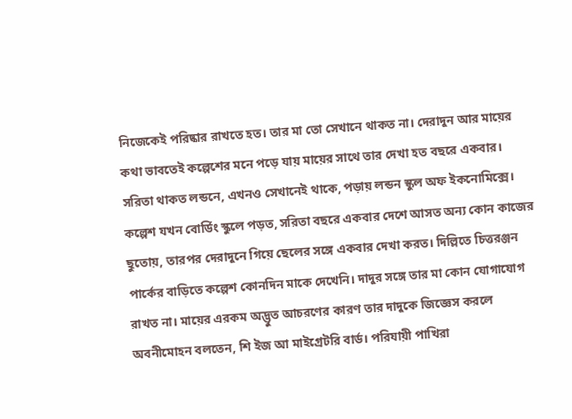নিজেকেই পরিষ্কার রাখতে হত। তার মা তো সেখানে থাকত না। দেরাদুন আর মায়ের কথা ভাবতেই কল্পেশের মনে পড়ে যায় মায়ের সাথে তার দেখা হত বছরে একবার। সরিতা থাকত লন্ডনে, এখনও সেখানেই থাকে, পড়ায় লন্ডন স্কুল অফ ইকনোমিক্সে। কল্পেশ যখন বোর্ডিং স্কুলে পড়ত, সরিতা বছরে একবার দেশে আসত অন্য কোন কাজের ছুতোয়, তারপর দেরাদুনে গিয়ে ছেলের সঙ্গে একবার দেখা করত। দিল্লিতে চিত্তরঞ্জন পার্কের বাড়িতে কল্পেশ কোনদিন মাকে দেখেনি। দাদুর সঙ্গে তার মা কোন যোগাযোগ রাখত না। মায়ের এরকম অদ্ভুত আচরণের কারণ তার দাদুকে জিজ্ঞেস করলে অবনীমোহন বলতেন, শি ইজ আ মাইগ্রেটরি বার্ড। পরিযায়ী পাখিরা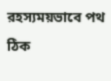রহস্যময়ভাবে পথ ঠিক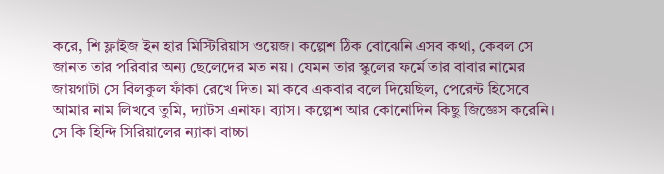করে, শি ফ্লাইজ ইন হার মিস্টিরিয়াস ওয়েজ। কল্পেশ ঠিক বোঝেনি এসব কথা, কেবল সে জানত তার পরিবার অন্য ছেলেদের মত নয়। যেমন তার স্কুলের ফর্মে তার বাবার নামের জায়গাটা সে বিলকুল ফাঁকা রেখে দিত। মা কবে একবার বলে দিয়েছিল, পেরেন্ট হিসেবে আমার নাম লিখবে তুমি, দ্যাটস এনাফ। ব্যাস। কল্পেশ আর কোনোদিন কিছু জিজ্ঞেস করেনি। সে কি হিন্দি সিরিয়ালের ন্যাকা বাচ্চা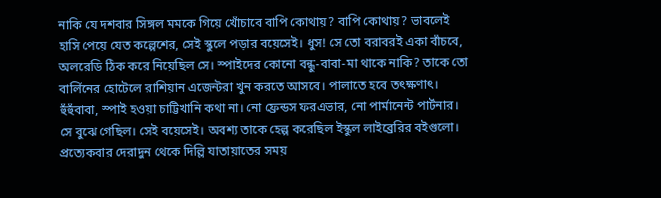নাকি যে দশবার সিঙ্গল মমকে গিয়ে খোঁচাবে বাপি কোথায়? বাপি কোথায়? ভাবলেই হাসি পেয়ে যেত কল্পেশের, সেই স্কুলে পড়ার বয়েসেই। ধুস! সে তো বরাবরই একা বাঁচবে, অলরেডি ঠিক করে নিয়েছিল সে। স্পাইদের কোনো বন্ধু-বাবা-মা থাকে নাকি? তাকে তো বার্লিনের হোটেলে রাশিয়ান এজেন্টরা খুন করতে আসবে। পালাতে হবে তৎক্ষণাৎ। হুঁহুঁবাবা, স্পাই হওয়া চাট্টিখানি কথা না। নো ফ্রেন্ডস ফরএভার, নো পার্মানেন্ট পার্টনার। সে বুঝে গেছিল। সেই বয়েসেই। অবশ্য তাকে হেল্প করেছিল ইস্কুল লাইব্রেরির বইগুলো। প্রত্যেকবার দেরাদুন থেকে দিল্লি যাতায়াতের সময়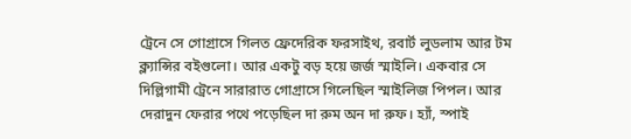ট্রেনে সে গোগ্রাসে গিলত ফ্রেদেরিক ফরসাইথ, রবার্ট লুডলাম আর টম ক্ল্যান্সির বইগুলো। আর একটু বড় হয়ে জর্জ স্মাইলি। একবার সে দিল্লিগামী ট্রেনে সারারাত গোগ্রাসে গিলেছিল স্মাইলিজ পিপল। আর দেরাদুন ফেরার পথে পড়েছিল দা রুম অন দা রুফ। হ্যাঁ, স্পাই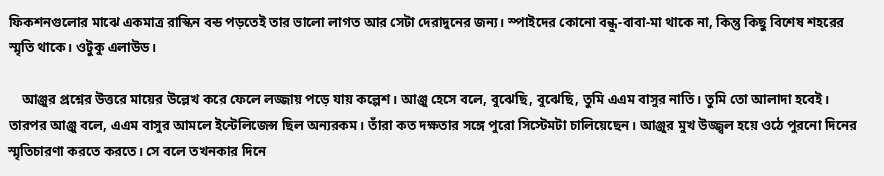ফিকশনগুলোর মাঝে একমাত্র রাস্কিন বন্ড পড়তেই তার ভালো লাগত আর সেটা দেরাদুনের জন্য। স্পাইদের কোনো বন্ধু-বাবা-মা থাকে না, কিন্তু কিছু বিশেষ শহরের স্মৃতি থাকে। ওটুকু এলাউড।

    আঞ্জুর প্রশ্নের উত্তরে মায়ের উল্লেখ করে ফেলে লজ্জায় পড়ে যায় কল্পেশ। আঞ্জু হেসে বলে, বুঝেছি, বুঝেছি, তুমি এএম বাসুর নাতি। তুমি তো আলাদা হবেই। তারপর আঞ্জু বলে, এএম বাসুর আমলে ইন্টেলিজেন্স ছিল অন্যরকম। তাঁরা কত দক্ষতার সঙ্গে পুরো সিস্টেমটা চালিয়েছেন। আঞ্জুর মুখ উজ্জ্বল হয়ে ওঠে পুরনো দিনের স্মৃতিচারণা করতে করতে। সে বলে তখনকার দিনে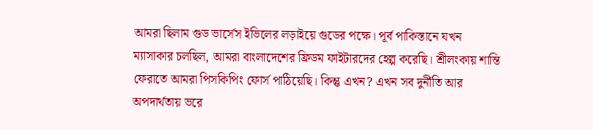আমরা ছিলাম গুড ভার্সেস ইভিলের লড়াইয়ে গুডের পক্ষে। পূর্ব পাকিস্তানে যখন ম্যাসাকার চলছিল, আমরা বাংলাদেশের ফ্রিডম ফাইটারদের হেল্প করেছি। শ্রীলংকায় শান্তি ফেরাতে আমরা পিসকিপিং ফোর্স পাঠিয়েছি। কিন্তু এখন? এখন সব দুর্নীতি আর অপদার্থতায় ভরে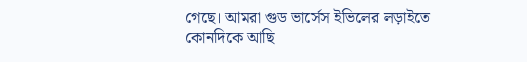গেছে। আমরা গুড ভার্সেস ইভিলের লড়াইতে কোনদিকে আছি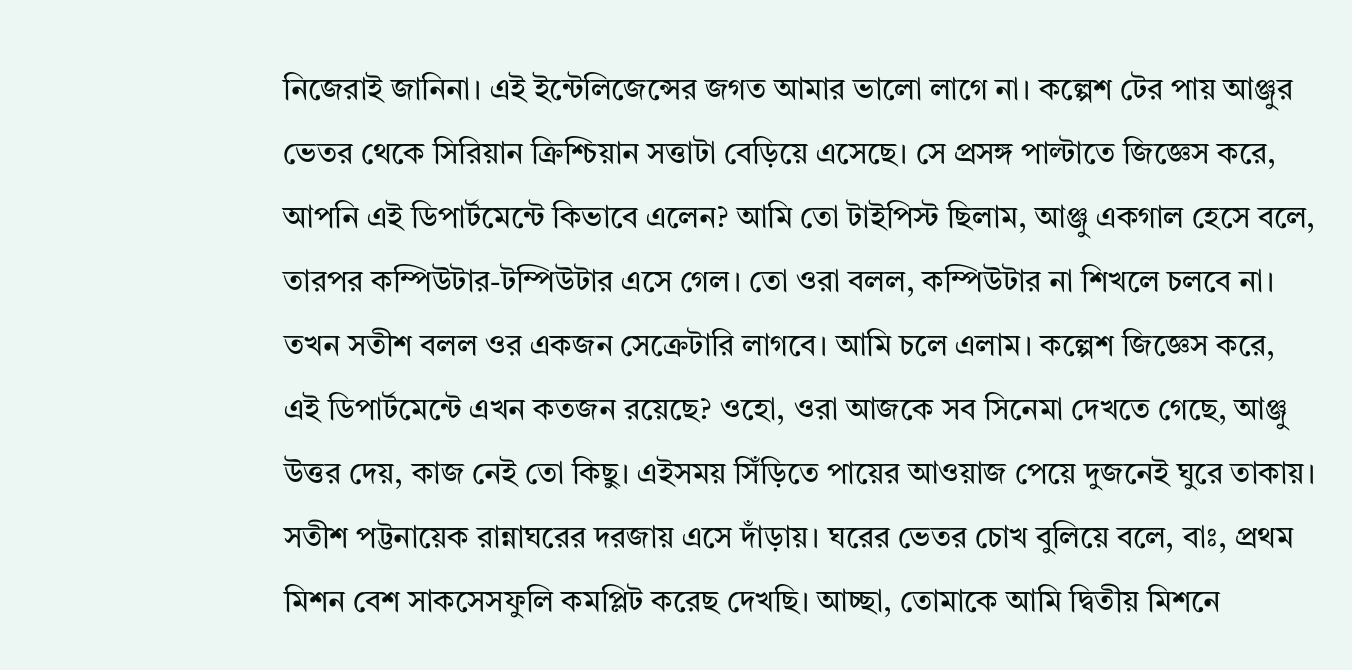নিজেরাই জানিনা। এই ইন্টেলিজেন্সের জগত আমার ভালো লাগে না। কল্পেশ টের পায় আঞ্জুর ভেতর থেকে সিরিয়ান ক্রিশ্চিয়ান সত্তাটা বেড়িয়ে এসেছে। সে প্রসঙ্গ পাল্টাতে জিজ্ঞেস করে, আপনি এই ডিপার্টমেন্টে কিভাবে এলেন? আমি তো টাইপিস্ট ছিলাম, আঞ্জু একগাল হেসে বলে, তারপর কম্পিউটার-টম্পিউটার এসে গেল। তো ওরা বলল, কম্পিউটার না শিখলে চলবে না। তখন সতীশ বলল ওর একজন সেক্রেটারি লাগবে। আমি চলে এলাম। কল্পেশ জিজ্ঞেস করে, এই ডিপার্টমেন্টে এখন কতজন রয়েছে? ওহো, ওরা আজকে সব সিনেমা দেখতে গেছে, আঞ্জু উত্তর দেয়, কাজ নেই তো কিছু। এইসময় সিঁড়িতে পায়ের আওয়াজ পেয়ে দুজনেই ঘুরে তাকায়। সতীশ পট্টনায়েক রান্নাঘরের দরজায় এসে দাঁড়ায়। ঘরের ভেতর চোখ বুলিয়ে বলে, বাঃ, প্রথম মিশন বেশ সাকসেসফুলি কমপ্লিট করেছ দেখছি। আচ্ছা, তোমাকে আমি দ্বিতীয় মিশনে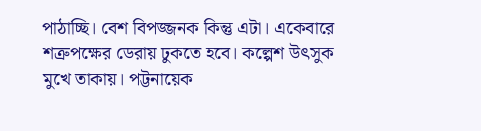পাঠাচ্ছি। বেশ বিপজ্জনক কিন্তু এটা। একেবারে শত্রুপক্ষের ডেরায় ঢুকতে হবে। কল্পেশ উৎসুক মুখে তাকায়। পট্টনায়েক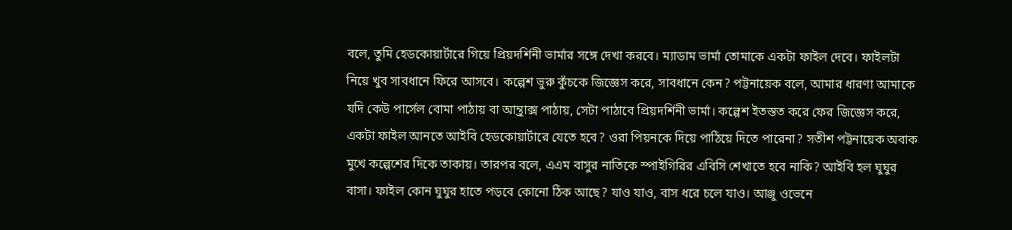বলে, তুমি হেডকোয়ার্টারে গিয়ে প্রিয়দর্শিনী ভার্মার সঙ্গে দেখা করবে। ম্যাডাম ভার্মা তোমাকে একটা ফাইল দেবে। ফাইলটা নিয়ে খুব সাবধানে ফিরে আসবে। কল্পেশ ভুরু কুঁচকে জিজ্ঞেস করে, সাবধানে কেন? পট্টনায়েক বলে, আমার ধারণা আমাকে যদি কেউ পার্সেল বোমা পাঠায় বা আন্থ্রাক্স পাঠায়, সেটা পাঠাবে প্রিয়দর্শিনী ভার্মা। কল্পেশ ইতস্তত করে ফের জিজ্ঞেস করে, একটা ফাইল আনতে আইবি হেডকোয়ার্টারে যেতে হবে? ওরা পিয়নকে দিয়ে পাঠিয়ে দিতে পারেনা? সতীশ পট্টনায়েক অবাক মুখে কল্পেশের দিকে তাকায়। তারপর বলে, এএম বাসুর নাতিকে স্পাইগিরির এবিসি শেখাতে হবে নাকি? আইবি হল ঘুঘুর বাসা। ফাইল কোন ঘুঘুর হাতে পড়বে কোনো ঠিক আছে? যাও যাও, বাস ধরে চলে যাও। আঞ্জু ওভেনে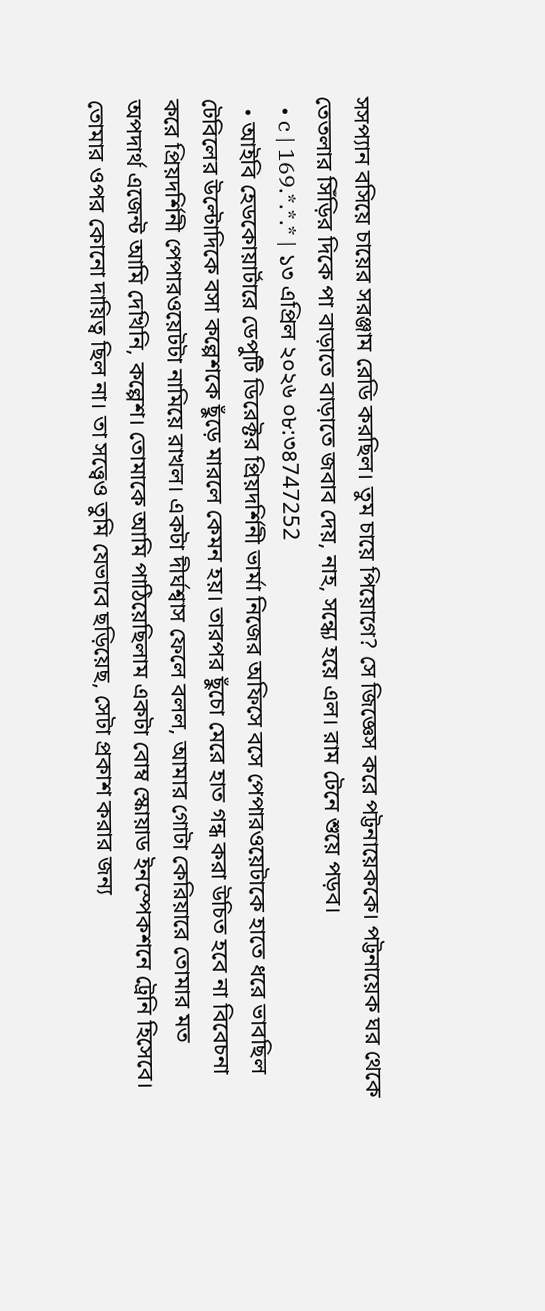সসপ্যান বসিয়ে চায়ের সরঞ্জাম রেডি করছিল। তুম চায়ে পিয়োগে? সে জিজ্ঞেস করে পট্টনায়েককে। পট্টনায়েক ঘর থেকে তেতলার সিঁড়ির দিকে পা বাড়াতে বাড়াতে জবাব দেয়, নাহ, সন্ধ্যে হয়ে এল। রাম টেনে শুয়ে পড়ব।
  • c | 169.*.*.* | ১৩ এপ্রিল ২০২৬ ০৮:৩৪747252
  • আইবি হেডকোয়ার্টারে ডেপুটি ডিরেক্টর প্রিয়দর্শিনী ভার্মা নিজের অফিসে বসে পেপারওয়েটাকে হাতে ধরে ভাবছিল টেবিলের উল্টোদিকে বসা কল্পেশকে ছুঁড়ে মারলে কেমন হয়। তারপর ছুঁচো মেরে হাত গন্ধ করা উচিত হবে না বিবেচনা করে প্রিয়দর্শিনী পেপারওয়েটটা নামিয়ে রাখল। একটা দীর্ঘশ্বাস ফেলে বলল, আমার গোটা কেরিয়ারে তোমার মত অপদার্থ এজেন্ট আমি দেখিনি, কল্পেশ। তোমাকে আমি পাঠিয়েছিলাম একটা বোম্ব স্কোয়াড ইনস্পেকশনে ট্রেনি হিসেবে। তোমার ওপর কোনো দায়িত্ব ছিল না। তা সত্ত্বেও তুমি যেভাবে ছড়িয়েছ, সেটা প্রকাশ করার জন্য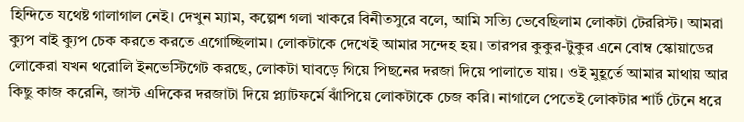হিন্দিতে যথেষ্ট গালাগাল নেই। দেখুন ম্যাম, কল্পেশ গলা খাকরে বিনীতসুরে বলে, আমি সত্যি ভেবেছিলাম লোকটা টেররিস্ট। আমরা ক্যুপ বাই ক্যুপ চেক করতে করতে এগোচ্ছিলাম। লোকটাকে দেখেই আমার সন্দেহ হয়। তারপর কুকুর-টুকুর এনে বোম্ব স্কোয়াডের লোকেরা যখন থরোলি ইনভেস্টিগেট করছে, লোকটা ঘাবড়ে গিয়ে পিছনের দরজা দিয়ে পালাতে যায়। ওই মুহূর্তে আমার মাথায় আর কিছু কাজ করেনি, জাস্ট এদিকের দরজাটা দিয়ে প্ল্যাটফর্মে ঝাঁপিয়ে লোকটাকে চেজ করি। নাগালে পেতেই লোকটার শার্ট টেনে ধরে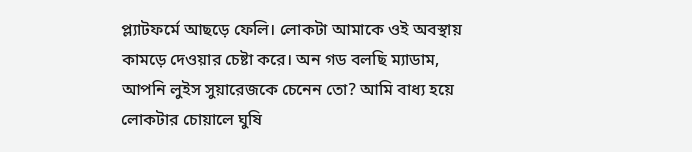প্ল্যাটফর্মে আছড়ে ফেলি। লোকটা আমাকে ওই অবস্থায় কামড়ে দেওয়ার চেষ্টা করে। অন গড বলছি ম্যাডাম, আপনি লুইস সুয়ারেজকে চেনেন তো? আমি বাধ্য হয়ে লোকটার চোয়ালে ঘুষি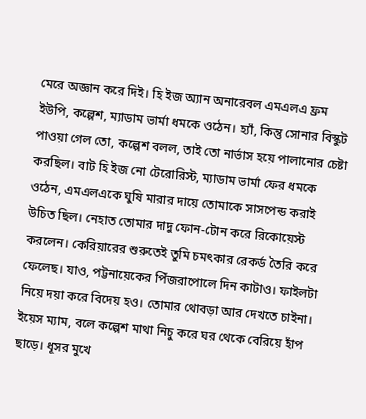মেরে অজ্ঞান করে দিই। হি ইজ অ্যান অনারেবল এমএলএ ফ্রম ইউপি, কল্পেশ, ম্যাডাম ভার্মা ধমকে ওঠেন। হ্যাঁ, কিন্তু সোনার বিস্কুট পাওয়া গেল তো, কল্পেশ বলল, তাই তো নার্ভাস হয়ে পালানোর চেষ্টা করছিল। বাট হি ইজ নো টেরোরিস্ট, ম্যাডাম ভার্মা ফের ধমকে ওঠেন, এমএলএকে ঘুষি মারার দায়ে তোমাকে সাসপেন্ড করাই উচিত ছিল। নেহাত তোমার দাদু ফোন-টোন করে রিকোয়েস্ট করলেন। কেরিয়ারের শুরুতেই তুমি চমৎকার রেকর্ড তৈরি করে ফেলেছ। যাও, পট্টনায়েকের পিঁজরাপোলে দিন কাটাও। ফাইলটা নিয়ে দয়া করে বিদেয় হও। তোমার থোবড়া আর দেখতে চাইনা। ইয়েস ম্যাম, বলে কল্পেশ মাথা নিচু করে ঘর থেকে বেরিয়ে হাঁপ ছাড়ে। ধূসর মুখে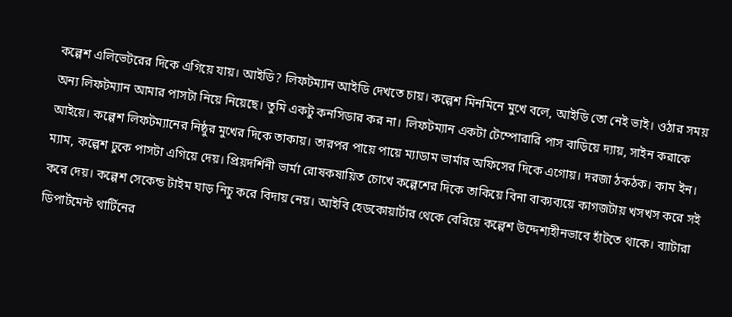কল্পেশ এলিভেটরের দিকে এগিয়ে যায়। আইডি? লিফটম্যান আইডি দেখতে চায়। কল্পেশ মিনমিনে মুখে বলে, আইডি তো নেই ভাই। ওঠার সময় অন্য লিফটম্যান আমার পাসটা নিয়ে নিয়েছে। তুমি একটু কনসিডার কর না। লিফটম্যান একটা টেম্পোরারি পাস বাড়িয়ে দ্যায়, সাইন করাকে আইয়ে। কল্পেশ লিফটম্যানের নিষ্ঠুর মুখের দিকে তাকায়। তারপর পায়ে পায়ে ম্যাডাম ভার্মার অফিসের দিকে এগোয়। দরজা ঠকঠক। কাম ইন। ম্যাম, কল্পেশ ঢুকে পাসটা এগিয়ে দেয়। প্রিয়দর্শিনী ভার্মা রোষকষায়িত চোখে কল্পেশের দিকে তাকিয়ে বিনা বাক্যব্যয়ে কাগজটায় খসখস করে সই করে দেয়। কল্পেশ সেকেন্ড টাইম ঘাড় নিচু করে বিদায় নেয়। আইবি হেডকোয়ার্টার থেকে বেরিয়ে কল্পেশ উদ্দেশ্যহীনভাবে হাঁটতে থাকে। ব্যাটারা ডিপার্টমেন্ট থার্টিনের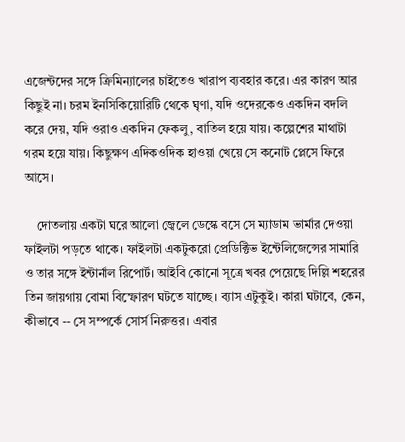এজেন্টদের সঙ্গে ক্রিমিন্যালের চাইতেও খারাপ ব্যবহার করে। এর কারণ আর কিছুই না। চরম ইনসিকিয়োরিটি থেকে ঘৃণা, যদি ওদেরকেও একদিন বদলি করে দেয়, যদি ওরাও একদিন ফেকলু, বাতিল হয়ে যায়। কল্পেশের মাথাটা গরম হয়ে যায়। কিছুক্ষণ এদিকওদিক হাওয়া খেয়ে সে কনোট প্লেসে ফিরে আসে।

    দোতলায় একটা ঘরে আলো জ্বেলে ডেস্কে বসে সে ম্যাডাম ভার্মার দেওয়া ফাইলটা পড়তে থাকে। ফাইলটা একটুকরো প্রেডিক্টিভ ইন্টেলিজেন্সের সামারি ও তার সঙ্গে ইন্টার্নাল রিপোর্ট। আইবি কোনো সূত্রে খবর পেয়েছে দিল্লি শহরের তিন জায়গায় বোমা বিস্ফোরণ ঘটতে যাচ্ছে। ব্যাস এটুকুই। কারা ঘটাবে, কেন, কীভাবে -- সে সম্পর্কে সোর্স নিরুত্তর। এবার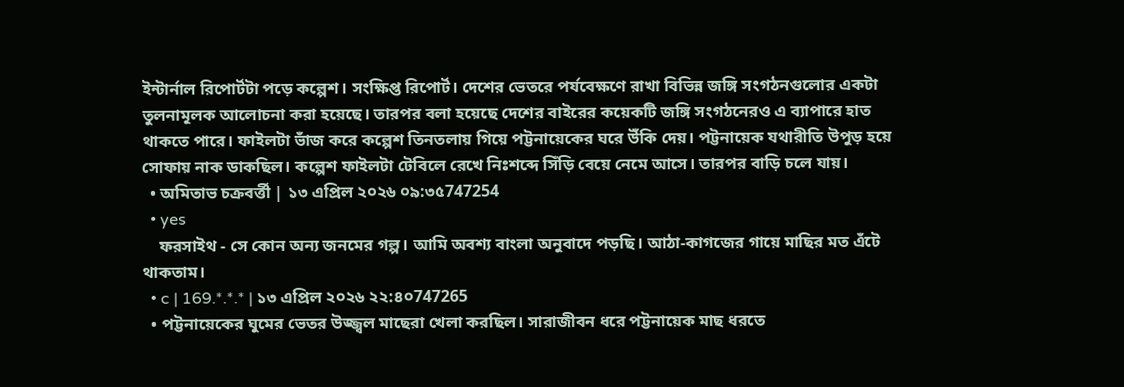ইন্টার্নাল রিপোর্টটা পড়ে কল্পেশ। সংক্ষিপ্ত রিপোর্ট। দেশের ভেতরে পর্যবেক্ষণে রাখা বিভিন্ন জঙ্গি সংগঠনগুলোর একটা তুলনামূলক আলোচনা করা হয়েছে। তারপর বলা হয়েছে দেশের বাইরের কয়েকটি জঙ্গি সংগঠনেরও এ ব্যাপারে হাত থাকতে পারে। ফাইলটা ভাঁজ করে কল্পেশ তিনতলায় গিয়ে পট্টনায়েকের ঘরে উঁকি দেয়। পট্টনায়েক যথারীতি উপুড় হয়ে সোফায় নাক ডাকছিল। কল্পেশ ফাইলটা টেবিলে রেখে নিঃশব্দে সিঁড়ি বেয়ে নেমে আসে। তারপর বাড়ি চলে যায়।
  • অমিতাভ চক্রবর্ত্তী | ১৩ এপ্রিল ২০২৬ ০৯:৩৫747254
  • yes
    ফরসাইথ - সে কোন অন্য জনমের গল্প। আমি অবশ্য বাংলা অনুবাদে পড়ছি। আঠা-কাগজের গায়ে মাছির মত এঁটে থাকতাম।
  • c | 169.*.*.* | ১৩ এপ্রিল ২০২৬ ২২:৪০747265
  • পট্টনায়েকের ঘুমের ভেতর উজ্জ্বল মাছেরা খেলা করছিল। সারাজীবন ধরে পট্টনায়েক মাছ ধরতে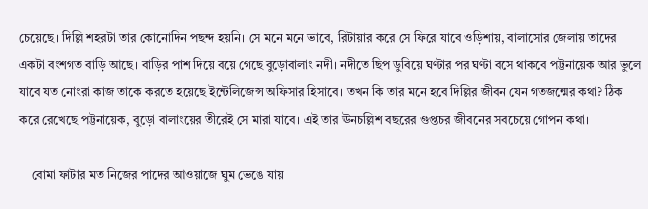চেয়েছে। দিল্লি শহরটা তার কোনোদিন পছন্দ হয়নি। সে মনে মনে ভাবে, রিটায়ার করে সে ফিরে যাবে ওড়িশায়, বালাসোর জেলায় তাদের একটা বংশগত বাড়ি আছে। বাড়ির পাশ দিয়ে বয়ে গেছে বুড়োবালাং নদী। নদীতে ছিপ ডুবিয়ে ঘণ্টার পর ঘণ্টা বসে থাকবে পট্টনায়েক আর ভুলে যাবে যত নোংরা কাজ তাকে করতে হয়েছে ইন্টেলিজেন্স অফিসার হিসাবে। তখন কি তার মনে হবে দিল্লির জীবন যেন গতজন্মের কথা? ঠিক করে রেখেছে পট্টনায়েক, বুড়ো বালাংয়ের তীরেই সে মারা যাবে। এই তার ঊনচল্লিশ বছরের গুপ্তচর জীবনের সবচেয়ে গোপন কথা।

    বোমা ফাটার মত নিজের পাদের আওয়াজে ঘুম ভেঙে যায়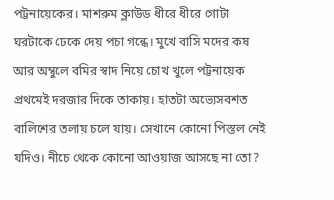পট্টনায়েকের। মাশরুম ক্লাউড ধীরে ধীরে গোটা ঘরটাকে ঢেকে দেয় পচা গন্ধে। মুখে বাসি মদের কষ আর অম্বুলে বমির স্বাদ নিয়ে চোখ খুলে পট্টনায়েক প্রথমেই দরজার দিকে তাকায়। হাতটা অভ্যেসবশত বালিশের তলায় চলে যায়। সেখানে কোনো পিস্তল নেই যদিও। নীচে থেকে কোনো আওয়াজ আসছে না তো?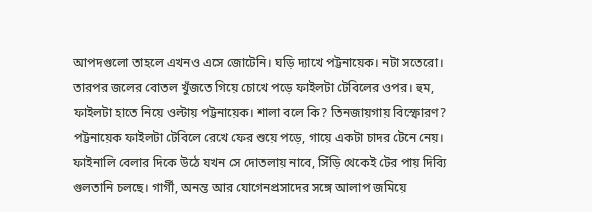আপদগুলো তাহলে এখনও এসে জোটেনি। ঘড়ি দ্যাখে পট্টনায়েক। নটা সতেরো। তারপর জলের বোতল খুঁজতে গিয়ে চোখে পড়ে ফাইলটা টেবিলের ওপর। হুম, ফাইলটা হাতে নিয়ে ওল্টায় পট্টনায়েক। শালা বলে কি? তিনজায়গায় বিস্ফোরণ? পট্টনায়েক ফাইলটা টেবিলে রেখে ফের শুয়ে পড়ে, গায়ে একটা চাদর টেনে নেয়। ফাইনালি বেলার দিকে উঠে যখন সে দোতলায় নাবে, সিঁড়ি থেকেই টের পায় দিব্যি গুলতানি চলছে। গার্গী, অনন্ত আর যোগেনপ্রসাদের সঙ্গে আলাপ জমিয়ে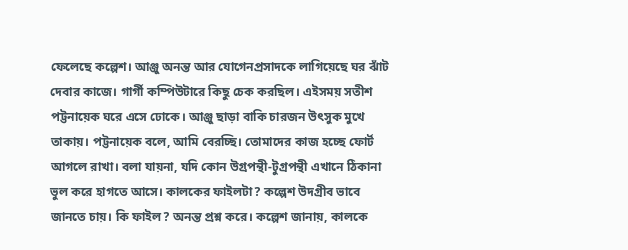ফেলেছে কল্পেশ। আঞ্জু অনন্ত আর যোগেনপ্রসাদকে লাগিয়েছে ঘর ঝাঁট দেবার কাজে। গার্গী কম্পিউটারে কিছু চেক করছিল। এইসময় সতীশ পট্টনায়েক ঘরে এসে ঢোকে। আঞ্জু ছাড়া বাকি চারজন উৎসুক মুখে তাকায়। পট্টনায়েক বলে, আমি বেরচ্ছি। তোমাদের কাজ হচ্ছে ফোর্ট আগলে রাখা। বলা যায়না, যদি কোন উগ্রপন্থী-টুগ্রপন্থী এখানে ঠিকানা ভুল করে হাগতে আসে। কালকের ফাইলটা? কল্পেশ উদগ্রীব ভাবে জানতে চায়। কি ফাইল? অনন্ত প্রশ্ন করে। কল্পেশ জানায়, কালকে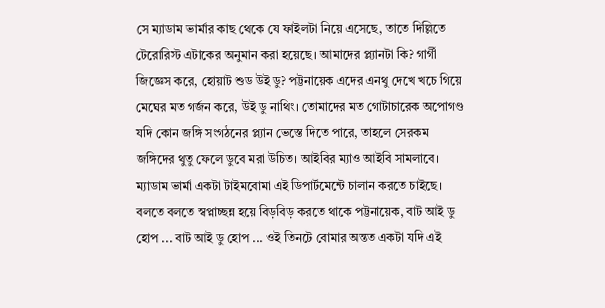সে ম্যাডাম ভার্মার কাছ থেকে যে ফাইলটা নিয়ে এসেছে, তাতে দিল্লিতে টেরোরিস্ট এটাকের অনুমান করা হয়েছে। আমাদের প্ল্যানটা কি? গার্গী জিজ্ঞেস করে, হোয়াট শুড উই ডু? পট্টনায়েক এদের এনথু দেখে খচে গিয়ে মেঘের মত গর্জন করে, উই ডু নাথিং। তোমাদের মত গোটাচারেক অপোগণ্ড যদি কোন জঙ্গি সংগঠনের প্ল্যান ভেস্তে দিতে পারে, তাহলে সেরকম জঙ্গিদের থুতু ফেলে ডুবে মরা উচিত। আইবির ম্যাও আইবি সামলাবে। ম্যাডাম ভার্মা একটা টাইমবোমা এই ডিপার্টমেন্টে চালান করতে চাইছে। বলতে বলতে স্বপ্নাচ্ছন্ন হয়ে বিড়বিড় করতে থাকে পট্টনায়েক, বাট আই ডু হোপ ... বাট আই ডু হোপ ... ওই তিনটে বোমার অন্তত একটা যদি এই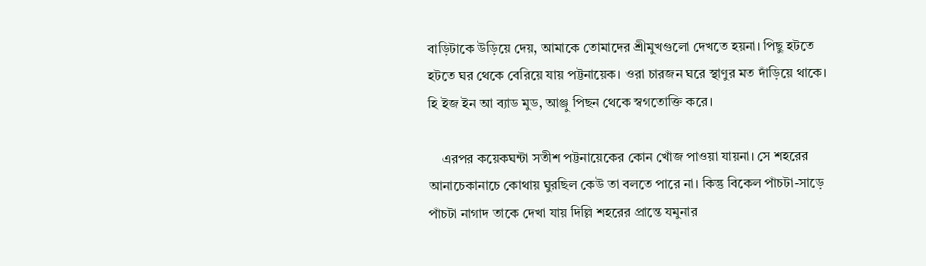বাড়িটাকে উড়িয়ে দেয়, আমাকে তোমাদের শ্রীমুখগুলো দেখতে হয়না। পিছু হটতে হটতে ঘর থেকে বেরিয়ে যায় পট্টনায়েক। ওরা চারজন ঘরে স্থাণুর মত দাঁড়িয়ে থাকে। হি ইজ ইন আ ব্যাড মুড, আঞ্জু পিছন থেকে স্বগতোক্তি করে।

    এরপর কয়েকঘন্টা সতীশ পট্টনায়েকের কোন খোঁজ পাওয়া যায়না। সে শহরের আনাচেকানাচে কোথায় ঘুরছিল কেউ তা বলতে পারে না। কিন্তু বিকেল পাঁচটা-সাড়ে পাঁচটা নাগাদ তাকে দেখা যায় দিল্লি শহরের প্রান্তে যমুনার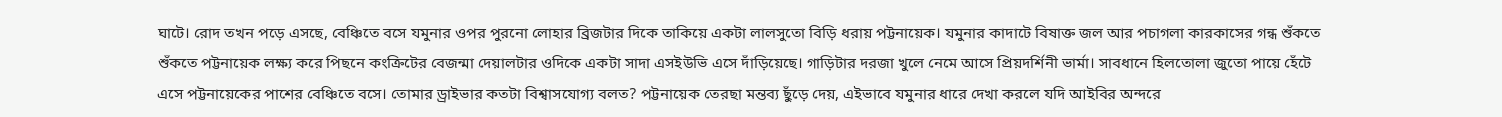ঘাটে। রোদ তখন পড়ে এসছে, বেঞ্চিতে বসে যমুনার ওপর পুরনো লোহার ব্রিজটার দিকে তাকিয়ে একটা লালসুতো বিড়ি ধরায় পট্টনায়েক। যমুনার কাদাটে বিষাক্ত জল আর পচাগলা কারকাসের গন্ধ শুঁকতে শুঁকতে পট্টনায়েক লক্ষ্য করে পিছনে কংক্রিটের বেজন্মা দেয়ালটার ওদিকে একটা সাদা এসইউভি এসে দাঁড়িয়েছে। গাড়িটার দরজা খুলে নেমে আসে প্রিয়দর্শিনী ভার্মা। সাবধানে হিলতোলা জুতো পায়ে হেঁটে এসে পট্টনায়েকের পাশের বেঞ্চিতে বসে। তোমার ড্রাইভার কতটা বিশ্বাসযোগ্য বলত? পট্টনায়েক তেরছা মন্তব্য ছুঁড়ে দেয়, এইভাবে যমুনার ধারে দেখা করলে যদি আইবির অন্দরে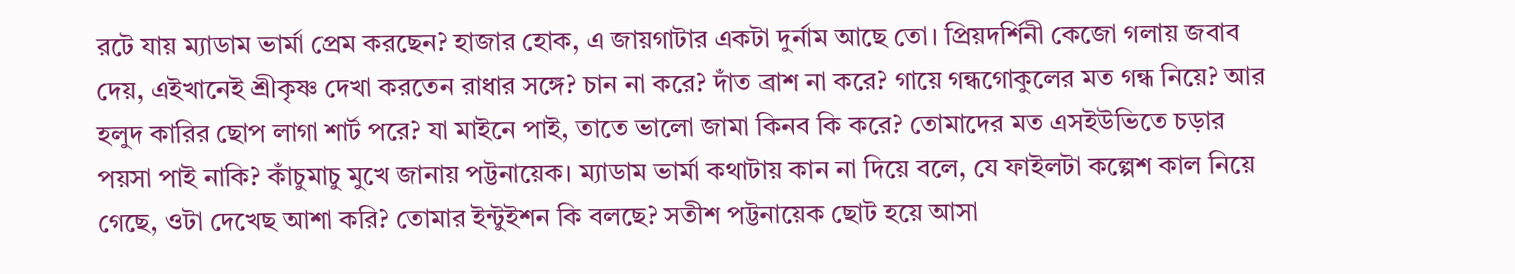রটে যায় ম্যাডাম ভার্মা প্রেম করছেন? হাজার হোক, এ জায়গাটার একটা দুর্নাম আছে তো। প্রিয়দর্শিনী কেজো গলায় জবাব দেয়, এইখানেই শ্রীকৃষ্ণ দেখা করতেন রাধার সঙ্গে? চান না করে? দাঁত ব্রাশ না করে? গায়ে গন্ধগোকুলের মত গন্ধ নিয়ে? আর হলুদ কারির ছোপ লাগা শার্ট পরে? যা মাইনে পাই, তাতে ভালো জামা কিনব কি করে? তোমাদের মত এসইউভিতে চড়ার পয়সা পাই নাকি? কাঁচুমাচু মুখে জানায় পট্টনায়েক। ম্যাডাম ভার্মা কথাটায় কান না দিয়ে বলে, যে ফাইলটা কল্পেশ কাল নিয়ে গেছে, ওটা দেখেছ আশা করি? তোমার ইন্টুইশন কি বলছে? সতীশ পট্টনায়েক ছোট হয়ে আসা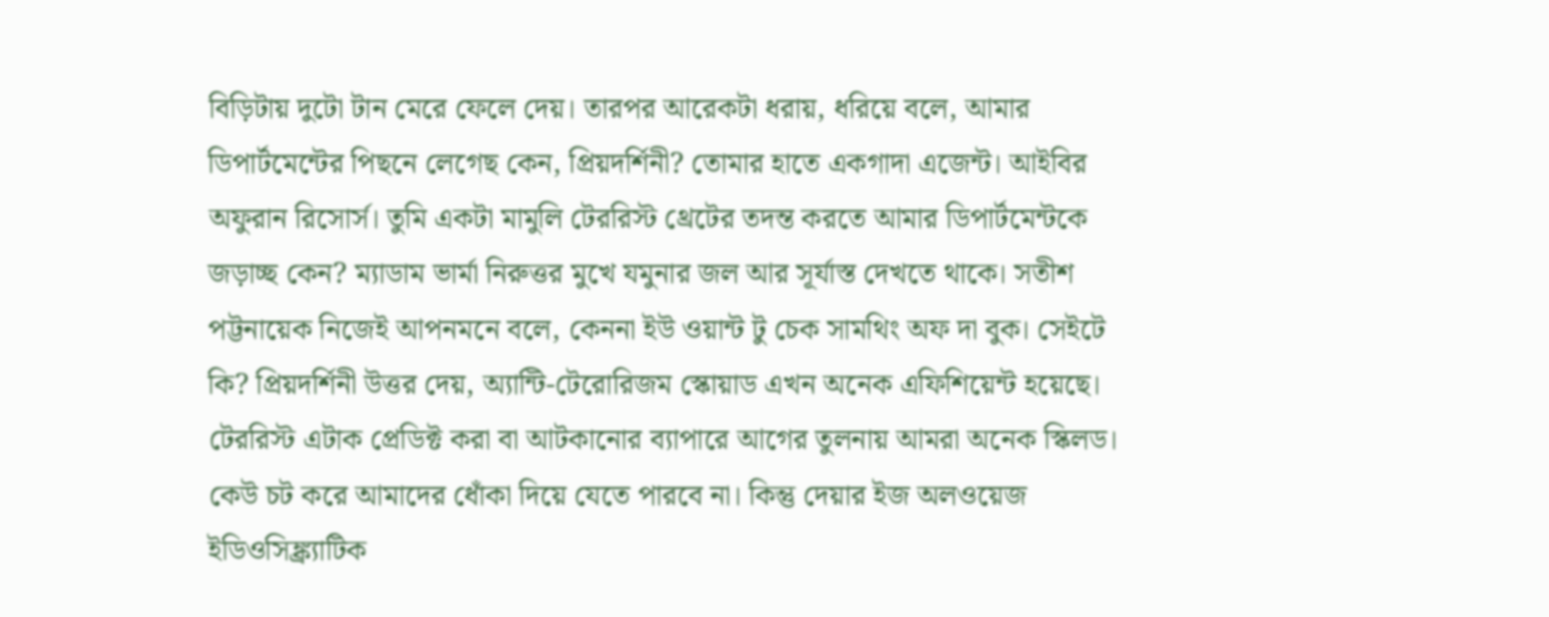বিড়িটায় দুটো টান মেরে ফেলে দেয়। তারপর আরেকটা ধরায়, ধরিয়ে বলে, আমার ডিপার্টমেন্টের পিছনে লেগেছ কেন, প্রিয়দর্শিনী? তোমার হাতে একগাদা এজেন্ট। আইবির অফুরান রিসোর্স। তুমি একটা মামুলি টেররিস্ট থ্রেটের তদন্ত করতে আমার ডিপার্টমেন্টকে জড়াচ্ছ কেন? ম্যাডাম ভার্মা নিরুত্তর মুখে যমুনার জল আর সূর্যাস্ত দেখতে থাকে। সতীশ পট্টনায়েক নিজেই আপনমনে বলে, কেননা ইউ ওয়ান্ট টু চেক সামথিং অফ দা বুক। সেইটে কি? প্রিয়দর্শিনী উত্তর দেয়, অ্যান্টি-টেরোরিজম স্কোয়াড এখন অনেক এফিশিয়েন্ট হয়েছে। টেররিস্ট এটাক প্রেডিক্ট করা বা আটকানোর ব্যাপারে আগের তুলনায় আমরা অনেক স্কিলড। কেউ চট করে আমাদের ধোঁকা দিয়ে যেতে পারবে না। কিন্তু দেয়ার ইজ অলওয়েজ ইডিওসিঙ্ক্র্যাটিক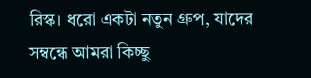রিস্ক। ধরো একটা নতুন গ্রুপ, যাদের সম্বন্ধে আমরা কিচ্ছু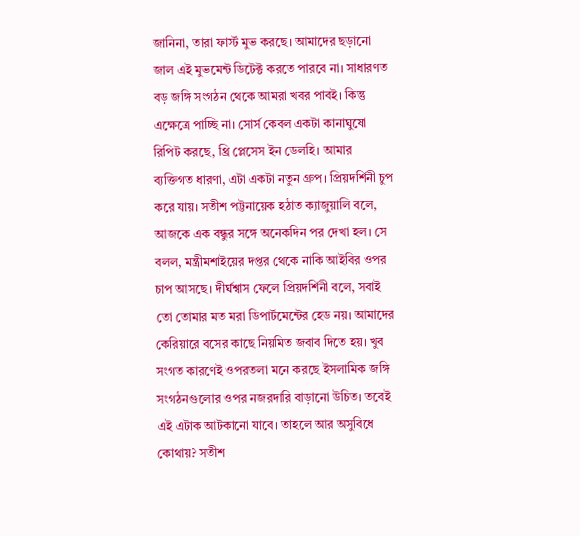জানিনা, তারা ফার্স্ট মুভ করছে। আমাদের ছড়ানো জাল এই মুভমেন্ট ডিটেক্ট করতে পারবে না। সাধারণত বড় জঙ্গি সংগঠন থেকে আমরা খবর পাবই। কিন্তু এক্ষেত্রে পাচ্ছি না। সোর্স কেবল একটা কানাঘুষো রিপিট করছে, থ্রি প্লেসেস ইন ডেলহি। আমার ব্যক্তিগত ধারণা, এটা একটা নতুন গ্রুপ। প্রিয়দর্শিনী চুপ করে যায়। সতীশ পট্টনায়েক হঠাত ক্যাজুয়ালি বলে, আজকে এক বন্ধুর সঙ্গে অনেকদিন পর দেখা হল। সে বলল, মন্ত্রীমশাইয়ের দপ্তর থেকে নাকি আইবির ওপর চাপ আসছে। দীর্ঘশ্বাস ফেলে প্রিয়দর্শিনী বলে, সবাই তো তোমার মত মরা ডিপার্টমেন্টের হেড নয়। আমাদের কেরিয়ারে বসের কাছে নিয়মিত জবাব দিতে হয়। খুব সংগত কারণেই ওপরতলা মনে করছে ইসলামিক জঙ্গি সংগঠনগুলোর ওপর নজরদারি বাড়ানো উচিত। তবেই এই এটাক আটকানো যাবে। তাহলে আর অসুবিধে কোথায়? সতীশ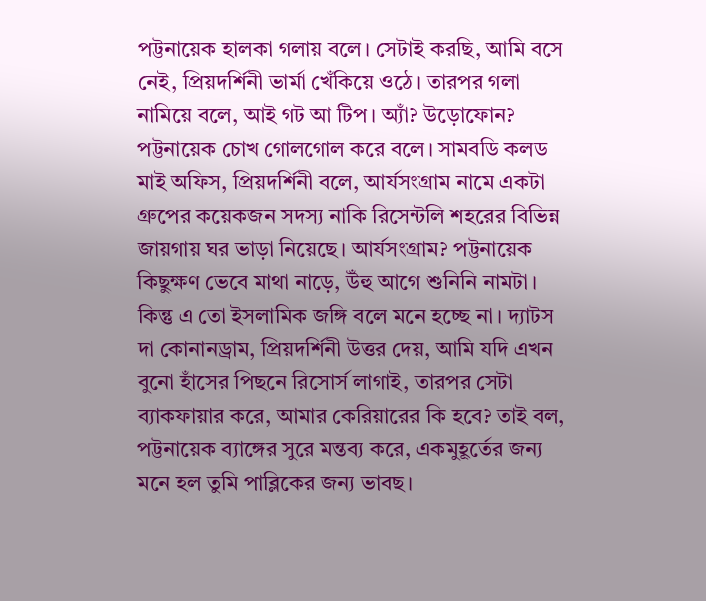পট্টনায়েক হালকা গলায় বলে। সেটাই করছি, আমি বসে নেই, প্রিয়দর্শিনী ভার্মা খেঁকিয়ে ওঠে। তারপর গলা নামিয়ে বলে, আই গট আ টিপ। অ্যাঁ? উড়োফোন? পট্টনায়েক চোখ গোলগোল করে বলে। সামবডি কলড মাই অফিস, প্রিয়দর্শিনী বলে, আর্যসংগ্রাম নামে একটা গ্রুপের কয়েকজন সদস্য নাকি রিসেন্টলি শহরের বিভিন্ন জায়গায় ঘর ভাড়া নিয়েছে। আর্যসংগ্রাম? পট্টনায়েক কিছুক্ষণ ভেবে মাথা নাড়ে, উঁহু আগে শুনিনি নামটা। কিন্তু এ তো ইসলামিক জঙ্গি বলে মনে হচ্ছে না। দ্যাটস দা কোনানড্রাম, প্রিয়দর্শিনী উত্তর দেয়, আমি যদি এখন বুনো হাঁসের পিছনে রিসোর্স লাগাই, তারপর সেটা ব্যাকফায়ার করে, আমার কেরিয়ারের কি হবে? তাই বল, পট্টনায়েক ব্যাঙ্গের সুরে মন্তব্য করে, একমুহূর্তের জন্য মনে হল তুমি পাব্লিকের জন্য ভাবছ।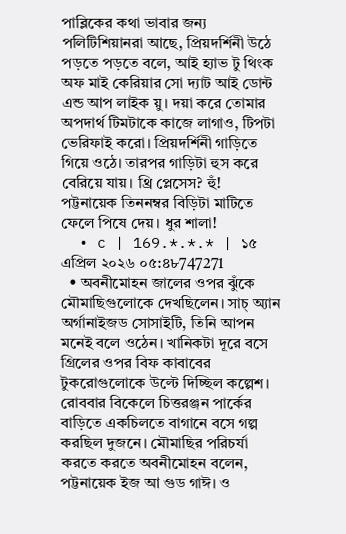পাব্লিকের কথা ভাবার জন্য পলিটিশিয়ানরা আছে, প্রিয়দর্শিনী উঠে পড়তে পড়তে বলে, আই হ্যাভ টু থিংক অফ মাই কেরিয়ার সো দ্যাট আই ডোন্ট এন্ড আপ লাইক য়ু। দয়া করে তোমার অপদার্থ টিমটাকে কাজে লাগাও, টিপটা ভেরিফাই করো। প্রিয়দর্শিনী গাড়িতে গিয়ে ওঠে। তারপর গাড়িটা হুস করে বেরিয়ে যায়। থ্রি প্লেসেস? হুঁ! পট্টনায়েক তিননম্বর বিড়িটা মাটিতে ফেলে পিষে দেয়। ধুর শালা!
  • c | 169.*.*.* | ১৫ এপ্রিল ২০২৬ ০৫:৪৮747271
  • অবনীমোহন জালের ওপর ঝুঁকে মৌমাছিগুলোকে দেখছিলেন। সাচ্ অ্যান অর্গানাইজড সোসাইটি, তিনি আপন মনেই বলে ওঠেন। খানিকটা দূরে বসে গ্রিলের ওপর বিফ কাবাবের টুকরোগুলোকে উল্টে দিচ্ছিল কল্পেশ। রোববার বিকেলে চিত্তরঞ্জন পার্কের বাড়িতে একচিলতে বাগানে বসে গল্প করছিল দুজনে। মৌমাছির পরিচর্যা করতে করতে অবনীমোহন বলেন, পট্টনায়েক ইজ আ গুড গাঈ। ও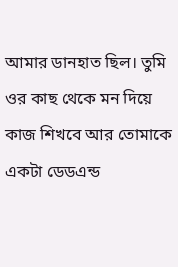আমার ডানহাত ছিল। তুমি ওর কাছ থেকে মন দিয়ে কাজ শিখবে আর তোমাকে একটা ডেডএন্ড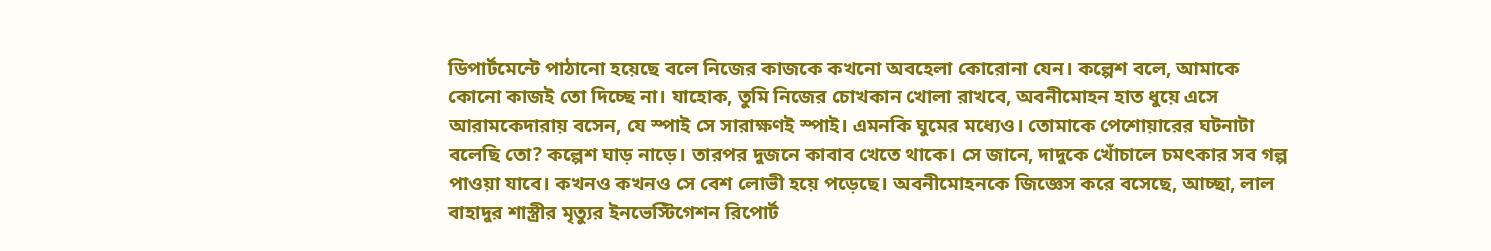ডিপার্টমেন্টে পাঠানো হয়েছে বলে নিজের কাজকে কখনো অবহেলা কোরোনা যেন। কল্পেশ বলে, আমাকে কোনো কাজই তো দিচ্ছে না। যাহোক, তুমি নিজের চোখকান খোলা রাখবে, অবনীমোহন হাত ধুয়ে এসে আরামকেদারায় বসেন, যে স্পাই সে সারাক্ষণই স্পাই। এমনকি ঘুমের মধ্যেও। তোমাকে পেশোয়ারের ঘটনাটা বলেছি তো? কল্পেশ ঘাড় নাড়ে। তারপর দুজনে কাবাব খেতে থাকে। সে জানে, দাদুকে খোঁচালে চমৎকার সব গল্প পাওয়া যাবে। কখনও কখনও সে বেশ লোভী হয়ে পড়েছে। অবনীমোহনকে জিজ্ঞেস করে বসেছে, আচ্ছা, লাল বাহাদুর শাস্ত্রীর মৃত্যুর ইনভেস্টিগেশন রিপোর্ট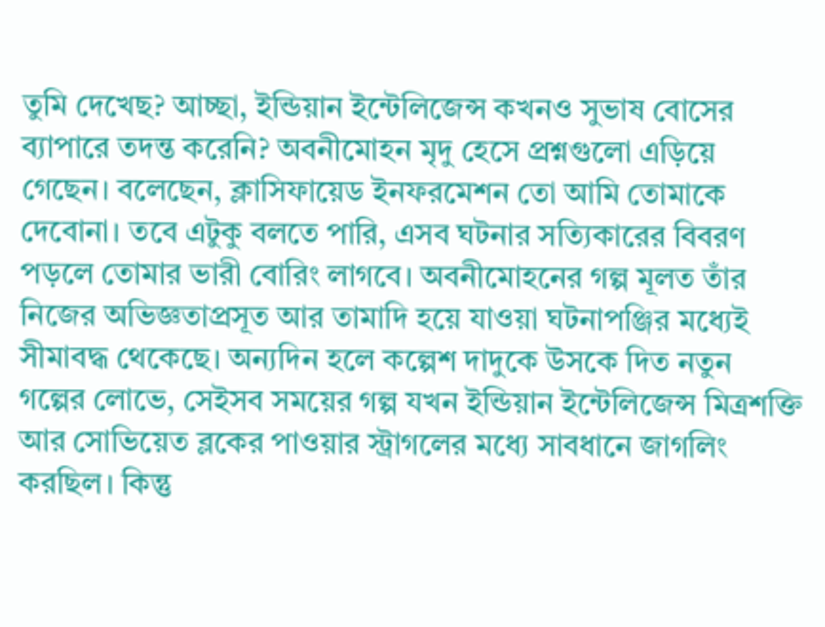তুমি দেখেছ? আচ্ছা, ইন্ডিয়ান ইন্টেলিজেন্স কখনও সুভাষ বোসের ব্যাপারে তদন্ত করেনি? অবনীমোহন মৃদু হেসে প্রশ্নগুলো এড়িয়ে গেছেন। বলেছেন, ক্লাসিফায়েড ইনফরমেশন তো আমি তোমাকে দেবোনা। তবে এটুকু বলতে পারি, এসব ঘটনার সত্যিকারের বিবরণ পড়লে তোমার ভারী বোরিং লাগবে। অবনীমোহনের গল্প মূলত তাঁর নিজের অভিজ্ঞতাপ্রসূত আর তামাদি হয়ে যাওয়া ঘটনাপঞ্জির মধ্যেই সীমাবদ্ধ থেকেছে। অন্যদিন হলে কল্পেশ দাদুকে উসকে দিত নতুন গল্পের লোভে, সেইসব সময়ের গল্প যখন ইন্ডিয়ান ইন্টেলিজেন্স মিত্রশক্তি আর সোভিয়েত ব্লকের পাওয়ার স্ট্রাগলের মধ্যে সাবধানে জাগলিং করছিল। কিন্তু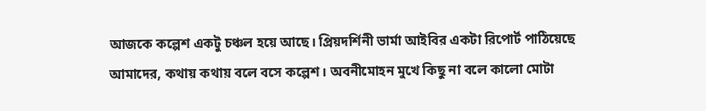আজকে কল্পেশ একটু চঞ্চল হয়ে আছে। প্রিয়দর্শিনী ভার্মা আইবির একটা রিপোর্ট পাঠিয়েছে আমাদের, কথায় কথায় বলে বসে কল্পেশ। অবনীমোহন মুখে কিছু না বলে কালো মোটা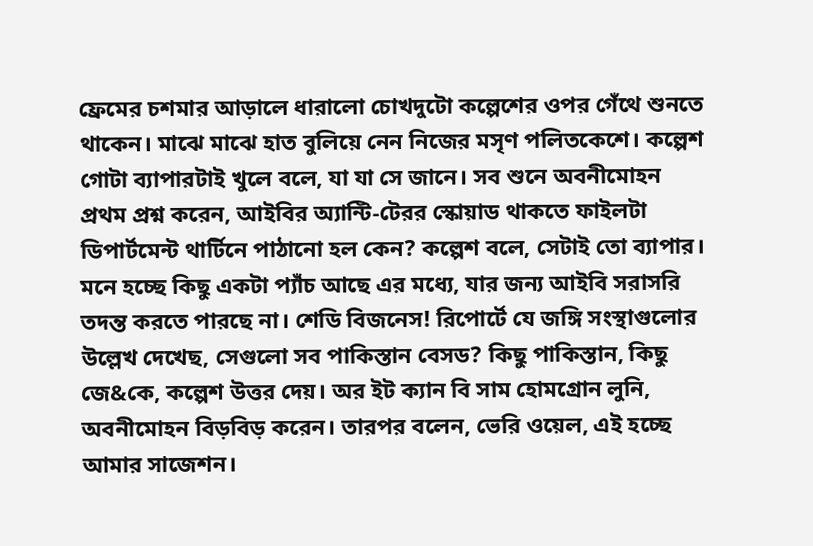ফ্রেমের চশমার আড়ালে ধারালো চোখদুটো কল্পেশের ওপর গেঁথে শুনতে থাকেন। মাঝে মাঝে হাত বুলিয়ে নেন নিজের মসৃণ পলিতকেশে। কল্পেশ গোটা ব্যাপারটাই খুলে বলে, যা যা সে জানে। সব শুনে অবনীমোহন প্রথম প্রশ্ন করেন, আইবির অ্যান্টি-টেরর স্কোয়াড থাকতে ফাইলটা ডিপার্টমেন্ট থার্টিনে পাঠানো হল কেন? কল্পেশ বলে, সেটাই তো ব্যাপার। মনে হচ্ছে কিছু একটা প্যাঁচ আছে এর মধ্যে, যার জন্য আইবি সরাসরি তদন্ত করতে পারছে না। শেডি বিজনেস! রিপোর্টে যে জঙ্গি সংস্থাগুলোর উল্লেখ দেখেছ, সেগুলো সব পাকিস্তান বেসড? কিছু পাকিস্তান, কিছু জে&কে, কল্পেশ উত্তর দেয়। অর ইট ক্যান বি সাম হোমগ্রোন লুনি, অবনীমোহন বিড়বিড় করেন। তারপর বলেন, ভেরি ওয়েল, এই হচ্ছে আমার সাজেশন।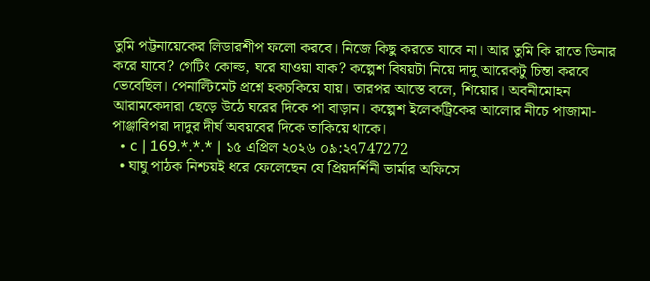তুমি পট্টনায়েকের লিডারশীপ ফলো করবে। নিজে কিছু করতে যাবে না। আর তুমি কি রাতে ডিনার করে যাবে? গেটিং কোল্ড, ঘরে যাওয়া যাক? কল্পেশ বিষয়টা নিয়ে দাদু আরেকটু চিন্তা করবে ভেবেছিল। পেনাল্টিমেট প্রশ্নে হকচকিয়ে যায়। তারপর আস্তে বলে, শিয়োর। অবনীমোহন আরামকেদারা ছেড়ে উঠে ঘরের দিকে পা বাড়ান। কল্পেশ ইলেকট্রিকের আলোর নীচে পাজামা-পাঞ্জাবিপরা দাদুর দীর্ঘ অবয়বের দিকে তাকিয়ে থাকে।
  • c | 169.*.*.* | ১৫ এপ্রিল ২০২৬ ০৯:২৭747272
  • ঘাঘু পাঠক নিশ্চয়ই ধরে ফেলেছেন যে প্রিয়দর্শিনী ভার্মার অফিসে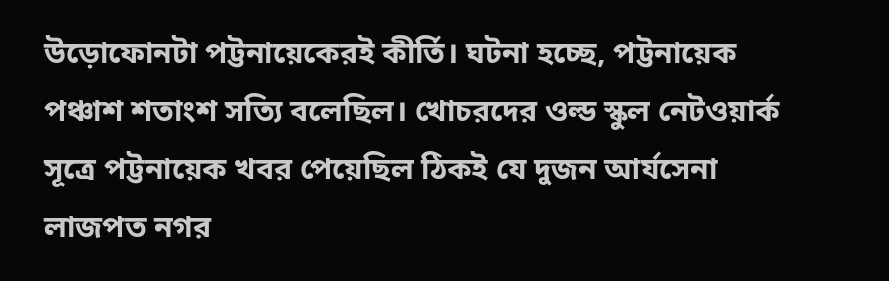উড়োফোনটা পট্টনায়েকেরই কীর্তি। ঘটনা হচ্ছে, পট্টনায়েক পঞ্চাশ শতাংশ সত্যি বলেছিল। খোচরদের ওল্ড স্কুল নেটওয়ার্ক সূত্রে পট্টনায়েক খবর পেয়েছিল ঠিকই যে দুজন আর্যসেনা লাজপত নগর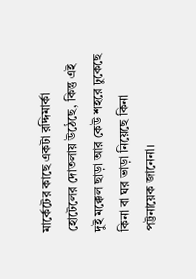মার্কেটের কাছে একটা রদ্দিমার্কা হোটেলের দোতলায় উঠেছে, কিন্তু এই দুই মক্কেল ছাড়া আর কেউ শহরে ঢুকেছে কিনা বা ঘর ভাড়া নিয়েছে কিনা পট্টনায়েক জানেনা।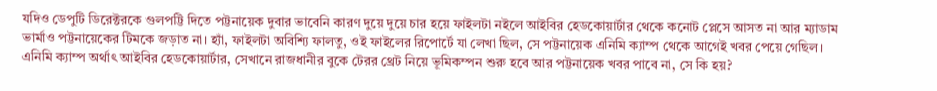যদিও ডেপুটি ডিরেক্টরকে গুলপট্টি দিতে পট্টনায়েক দুবার ভাবেনি কারণ দুয়ে দুয়ে চার হয়ে ফাইলটা নইলে আইবির হেডকোয়ার্টার থেকে কনোট প্লেসে আসত না আর ম্যাডাম ভার্মাও পট্টনায়েকের টিমকে জড়াত না। হ্যাঁ, ফাইলটা অবিশ্যি ফালতু, ওই ফাইলের রিপোর্টে যা লেখা ছিল, সে পট্টনায়েক এনিমি ক্যাম্প থেকে আগেই খবর পেয়ে গেছিল। এনিমি ক্যাম্প অর্থাৎ আইবির হেডকোয়ার্টার, সেখানে রাজধানীর বুকে টেরর থ্রেট নিয়ে ভূমিকম্পন শুরু হবে আর পট্টনায়েক খবর পাবে না, সে কি হয়?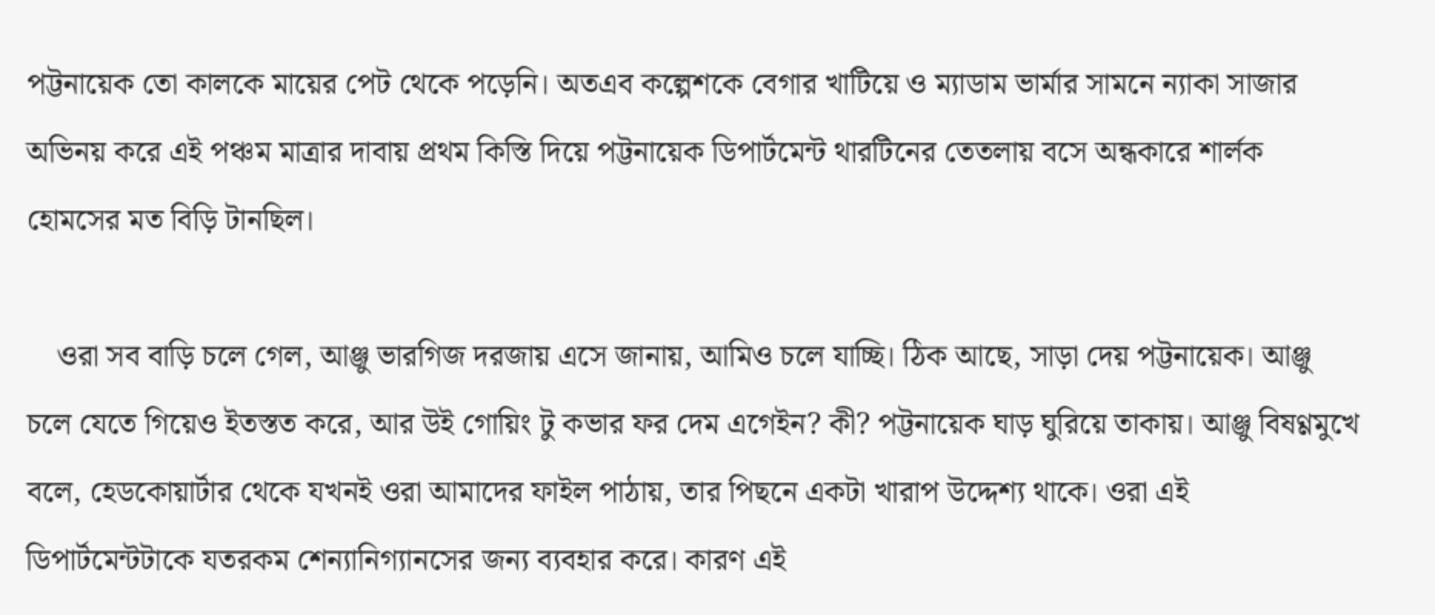পট্টনায়েক তো কালকে মায়ের পেট থেকে পড়েনি। অতএব কল্পেশকে বেগার খাটিয়ে ও ম্যাডাম ভার্মার সামনে ন্যাকা সাজার অভিনয় করে এই পঞ্চম মাত্রার দাবায় প্রথম কিস্তি দিয়ে পট্টনায়েক ডিপার্টমেন্ট থারটিনের তেতলায় বসে অন্ধকারে শার্লক হোমসের মত বিড়ি টানছিল।

    ওরা সব বাড়ি চলে গেল, আঞ্জু ভারগিজ দরজায় এসে জানায়, আমিও চলে যাচ্ছি। ঠিক আছে, সাড়া দেয় পট্টনায়েক। আঞ্জু চলে যেতে গিয়েও ইতস্তত করে, আর উই গোয়িং টু কভার ফর দেম এগেইন? কী? পট্টনায়েক ঘাড় ঘুরিয়ে তাকায়। আঞ্জু বিষণ্ণমুখে বলে, হেডকোয়ার্টার থেকে যখনই ওরা আমাদের ফাইল পাঠায়, তার পিছনে একটা খারাপ উদ্দেশ্য থাকে। ওরা এই ডিপার্টমেন্টটাকে যতরকম শেন্যানিগ্যানসের জন্য ব্যবহার করে। কারণ এই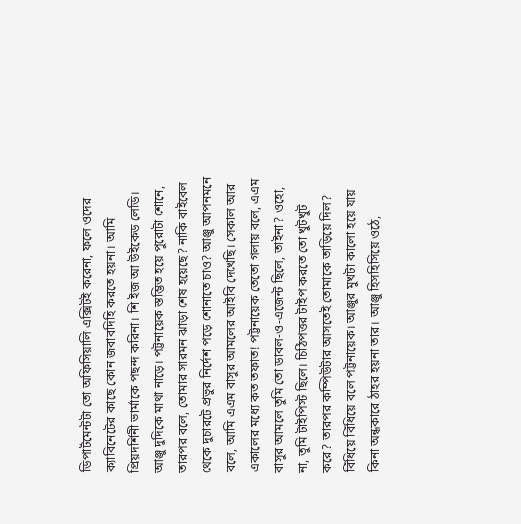ডিপার্টমেন্টটা তো অফিসিয়ালি এক্সিটই করেনা, ফলে ওদের ক্যাবিনেটের কাছে কোন জবাবদিহি করতে হয়না। আমি প্রিয়দর্শিনী ভার্মাকে পছন্দ করিনা। শি ইজ আ উইকেড লেডি। আঞ্জু দুদিকে মাথা নাড়ে। পট্টনায়েক স্তম্ভিত হয়ে পুরোটা শোনে, তারপর বলে, তোমার সারমন ঝাড়া শেষ হয়েছে? নাকি বাইবেল থেকে দুচারটে প্রভুর নির্দেশ পড়ে শোনাতে চাও? আঞ্জু আপনমনে বলে, আমি এএম বাসুর আমলের আইবি দেখেছি। সেকাল আর একালের মধ্যে কত তফাত! পট্টনায়েক তেতো গলায় বলে, এএম বাসুর আমলে তুমি তো ডাবল-ও-এজেন্ট ছিলে, তাইনা? ওহো, না, তুমি টাইপিস্ট ছিলে। চিঠিপত্তর টাইপ করতে তো খুটখুট করে? তারপর কম্পিউটার আসতেই তোমাকে তাড়িয়ে দিল? বিঁধিয়ে বিঁধিয়ে বলে পট্টনায়েক। আঞ্জুর মুখটা কালো হয়ে যায় কিনা অন্ধকারে ঠাহর হয়না তার। আঞ্জু হিসহিসিয়ে ওঠে,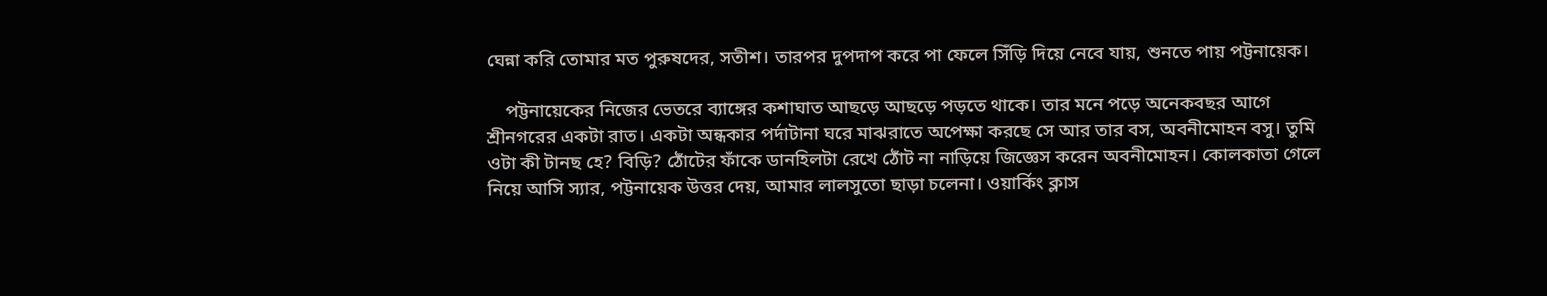ঘেন্না করি তোমার মত পুরুষদের, সতীশ। তারপর দুপদাপ করে পা ফেলে সিঁড়ি দিয়ে নেবে যায়, শুনতে পায় পট্টনায়েক।

    পট্টনায়েকের নিজের ভেতরে ব্যাঙ্গের কশাঘাত আছড়ে আছড়ে পড়তে থাকে। তার মনে পড়ে অনেকবছর আগে শ্রীনগরের একটা রাত। একটা অন্ধকার পর্দাটানা ঘরে মাঝরাতে অপেক্ষা করছে সে আর তার বস, অবনীমোহন বসু। তুমি ওটা কী টানছ হে? বিড়ি? ঠোঁটের ফাঁকে ডানহিলটা রেখে ঠোঁট না নাড়িয়ে জিজ্ঞেস করেন অবনীমোহন। কোলকাতা গেলে নিয়ে আসি স্যার, পট্টনায়েক উত্তর দেয়, আমার লালসুতো ছাড়া চলেনা। ওয়ার্কিং ক্লাস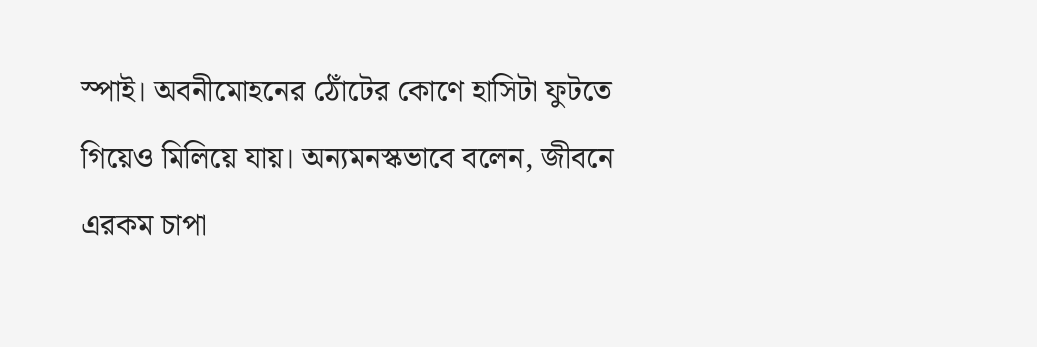স্পাই। অবনীমোহনের ঠোঁটের কোণে হাসিটা ফুটতে গিয়েও মিলিয়ে যায়। অন্যমনস্কভাবে বলেন, জীবনে এরকম চাপা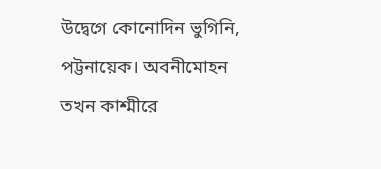উদ্বেগে কোনোদিন ভুগিনি, পট্টনায়েক। অবনীমোহন তখন কাশ্মীরে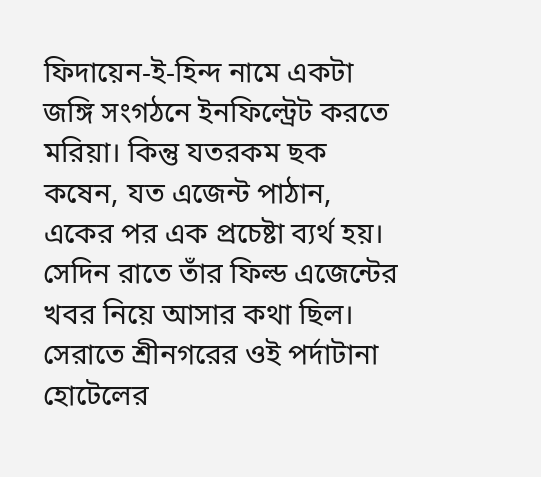ফিদায়েন-ই-হিন্দ নামে একটা জঙ্গি সংগঠনে ইনফিল্ট্রেট করতে মরিয়া। কিন্তু যতরকম ছক কষেন, যত এজেন্ট পাঠান, একের পর এক প্রচেষ্টা ব্যর্থ হয়। সেদিন রাতে তাঁর ফিল্ড এজেন্টের খবর নিয়ে আসার কথা ছিল। সেরাতে শ্রীনগরের ওই পর্দাটানা হোটেলের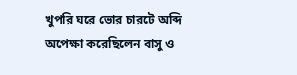খুপরি ঘরে ভোর চারটে অব্দি অপেক্ষা করেছিলেন বাসু ও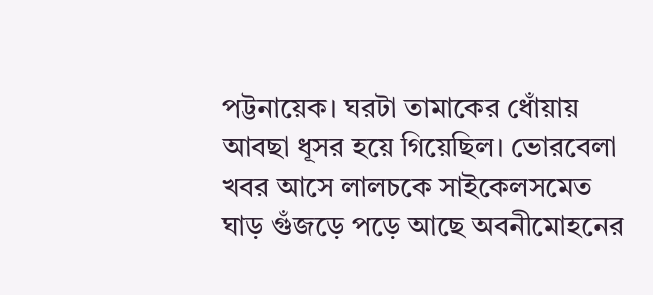পট্টনায়েক। ঘরটা তামাকের ধোঁয়ায় আবছা ধূসর হয়ে গিয়েছিল। ভোরবেলা খবর আসে লালচকে সাইকেলসমেত ঘাড় গুঁজড়ে পড়ে আছে অবনীমোহনের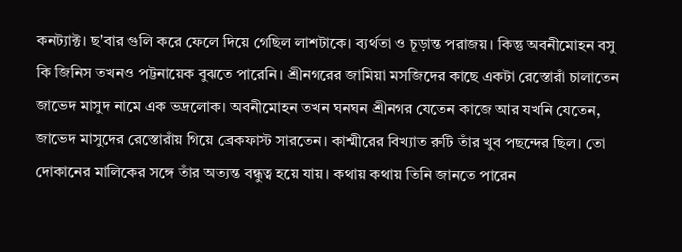কনট্যাক্ট। ছ'বার গুলি করে ফেলে দিয়ে গেছিল লাশটাকে। ব্যর্থতা ও চূড়ান্ত পরাজয়। কিন্তু অবনীমোহন বসু কি জিনিস তখনও পট্টনায়েক বুঝতে পারেনি। শ্রীনগরের জামিয়া মসজিদের কাছে একটা রেস্তোরাঁ চালাতেন জাভেদ মাসুদ নামে এক ভদ্রলোক। অবনীমোহন তখন ঘনঘন শ্রীনগর যেতেন কাজে আর যখনি যেতেন, জাভেদ মাসুদের রেস্তোরাঁয় গিয়ে ব্রেকফাস্ট সারতেন। কাশ্মীরের বিখ্যাত রুটি তাঁর খুব পছন্দের ছিল। তো দোকানের মালিকের সঙ্গে তাঁর অত্যন্ত বন্ধুত্ব হয়ে যায়। কথায় কথায় তিনি জানতে পারেন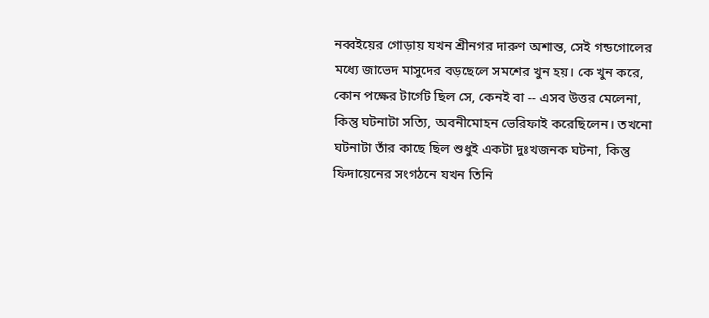নব্বইয়ের গোড়ায় যখন শ্রীনগর দারুণ অশান্ত, সেই গন্ডগোলের মধ্যে জাভেদ মাসুদের বড়ছেলে সমশের খুন হয়। কে খুন করে, কোন পক্ষের টার্গেট ছিল সে, কেনই বা -- এসব উত্তর মেলেনা, কিন্তু ঘটনাটা সত্যি, অবনীমোহন ভেরিফাই করেছিলেন। তখনো ঘটনাটা তাঁর কাছে ছিল শুধুই একটা দুঃখজনক ঘটনা, কিন্তু ফিদায়েনের সংগঠনে যখন তিনি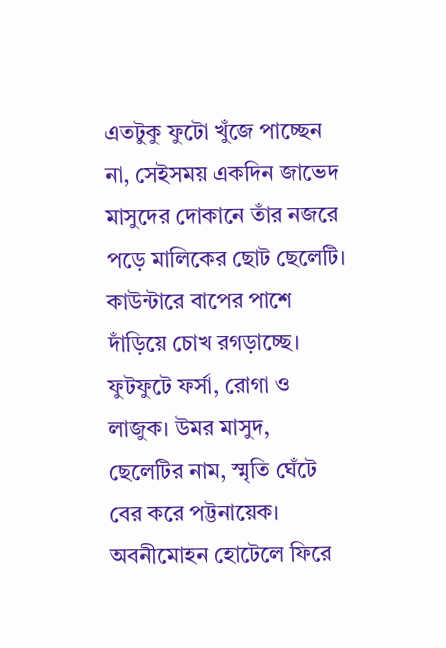এতটুকু ফুটো খুঁজে পাচ্ছেন না, সেইসময় একদিন জাভেদ মাসুদের দোকানে তাঁর নজরে পড়ে মালিকের ছোট ছেলেটি। কাউন্টারে বাপের পাশে দাঁড়িয়ে চোখ রগড়াচ্ছে। ফুটফুটে ফর্সা, রোগা ও লাজুক। উমর মাসুদ, ছেলেটির নাম, স্মৃতি ঘেঁটে বের করে পট্টনায়েক। অবনীমোহন হোটেলে ফিরে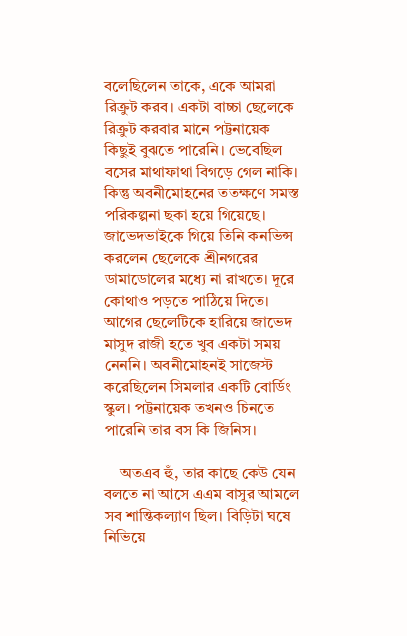বলেছিলেন তাকে, একে আমরা রিক্রুট করব। একটা বাচ্চা ছেলেকে রিক্রুট করবার মানে পট্টনায়েক কিছুই বুঝতে পারেনি। ভেবেছিল বসের মাথাফাথা বিগড়ে গেল নাকি। কিন্তু অবনীমোহনের ততক্ষণে সমস্ত পরিকল্পনা ছকা হয়ে গিয়েছে। জাভেদভাইকে গিয়ে তিনি কনভিন্স করলেন ছেলেকে শ্রীনগরের ডামাডোলের মধ্যে না রাখতে। দূরে কোথাও পড়তে পাঠিয়ে দিতে। আগের ছেলেটিকে হারিয়ে জাভেদ মাসুদ রাজী হতে খুব একটা সময় নেননি। অবনীমোহনই সাজেস্ট করেছিলেন সিমলার একটি বোর্ডিং স্কুল। পট্টনায়েক তখনও চিনতে পারেনি তার বস কি জিনিস।

    অতএব হুঁ, তার কাছে কেউ যেন বলতে না আসে এএম বাসুর আমলে সব শান্তিকল্যাণ ছিল। বিড়িটা ঘষে নিভিয়ে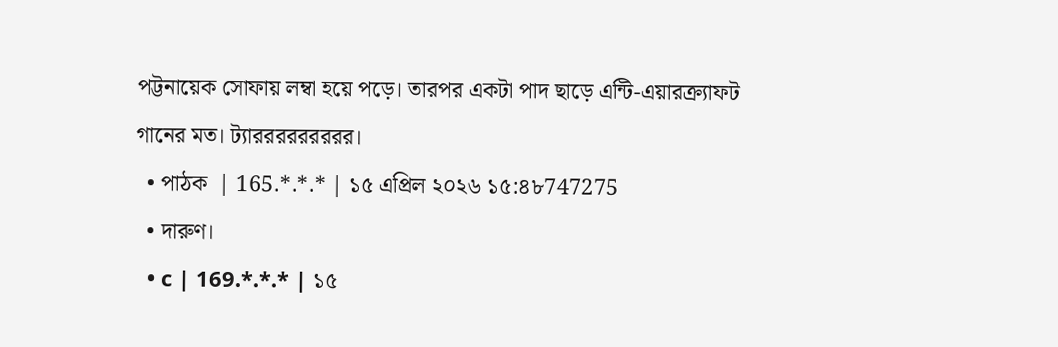পট্টনায়েক সোফায় লম্বা হয়ে পড়ে। তারপর একটা পাদ ছাড়ে এন্টি-এয়ারক্র্যাফট গানের মত। ট্যাররররররররর।
  • পাঠক  | 165.*.*.* | ১৫ এপ্রিল ২০২৬ ১৫:৪৮747275
  • দারুণ।
  • c | 169.*.*.* | ১৫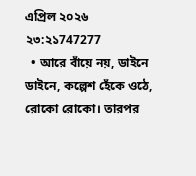এপ্রিল ২০২৬ ২৩:২১747277
  • আরে বাঁয়ে নয়, ডাইনে ডাইনে, কল্পেশ হেঁকে ওঠে, রোকো রোকো। তারপর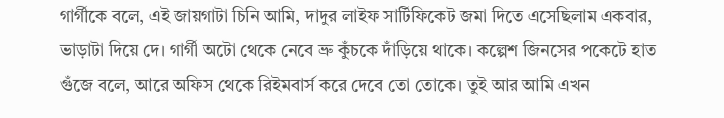গার্গীকে বলে, এই জায়গাটা চিনি আমি, দাদুর লাইফ সার্টিফিকেট জমা দিতে এসেছিলাম একবার, ভাড়াটা দিয়ে দে। গার্গী অটো থেকে নেবে ভ্রু কুঁচকে দাঁড়িয়ে থাকে। কল্পেশ জিনসের পকেটে হাত গুঁজে বলে, আরে অফিস থেকে রিইমবার্স করে দেবে তো তোকে। তুই আর আমি এখন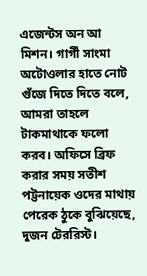এজেন্টস অন আ মিশন। গার্গী সাংমা অটোওলার হাতে নোট গুঁজে দিতে দিতে বলে, আমরা তাহলে টাকমাথাকে ফলো করব। অফিসে ব্রিফ করার সময় সতীশ পট্টনায়েক ওদের মাথায় পেরেক ঠুকে বুঝিয়েছে, দুজন টেররিস্ট।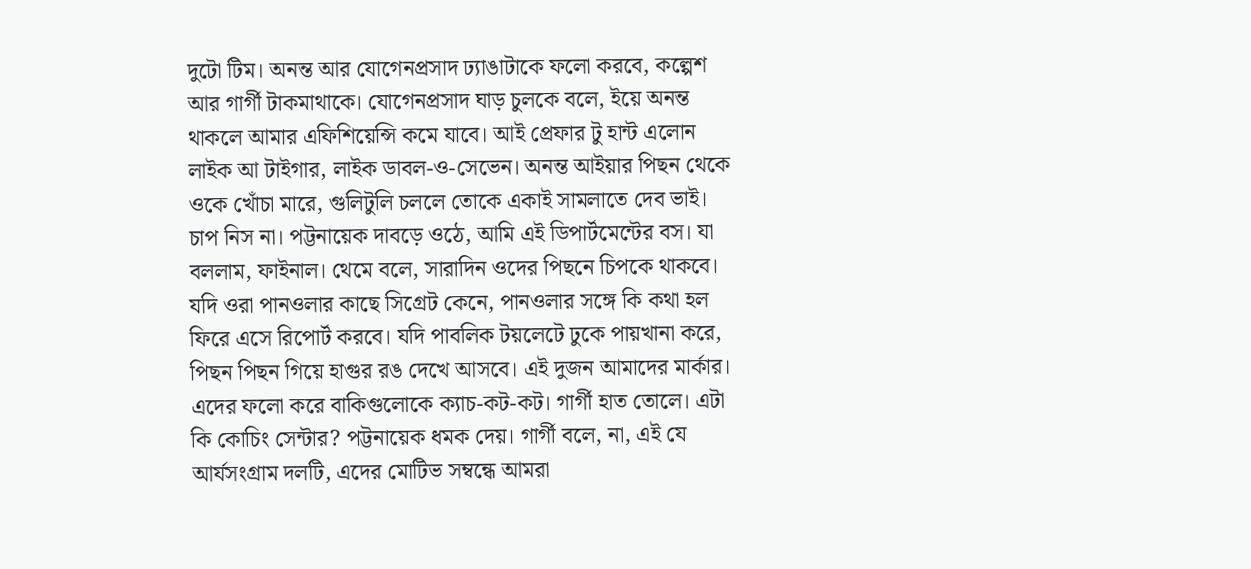দুটো টিম। অনন্ত আর যোগেনপ্রসাদ ঢ্যাঙাটাকে ফলো করবে, কল্পেশ আর গার্গী টাকমাথাকে। যোগেনপ্রসাদ ঘাড় চুলকে বলে, ইয়ে অনন্ত থাকলে আমার এফিশিয়েন্সি কমে যাবে। আই প্রেফার টু হান্ট এলোন লাইক আ টাইগার, লাইক ডাবল-ও-সেভেন। অনন্ত আইয়ার পিছন থেকে ওকে খোঁচা মারে, গুলিটুলি চললে তোকে একাই সামলাতে দেব ভাই। চাপ নিস না। পট্টনায়েক দাবড়ে ওঠে, আমি এই ডিপার্টমেন্টের বস। যা বললাম, ফাইনাল। থেমে বলে, সারাদিন ওদের পিছনে চিপকে থাকবে। যদি ওরা পানওলার কাছে সিগ্রেট কেনে, পানওলার সঙ্গে কি কথা হল ফিরে এসে রিপোর্ট করবে। যদি পাবলিক টয়লেটে ঢুকে পায়খানা করে, পিছন পিছন গিয়ে হাগুর রঙ দেখে আসবে। এই দুজন আমাদের মার্কার। এদের ফলো করে বাকিগুলোকে ক্যাচ-কট-কট। গার্গী হাত তোলে। এটা কি কোচিং সেন্টার? পট্টনায়েক ধমক দেয়। গার্গী বলে, না, এই যে আর্যসংগ্রাম দলটি, এদের মোটিভ সম্বন্ধে আমরা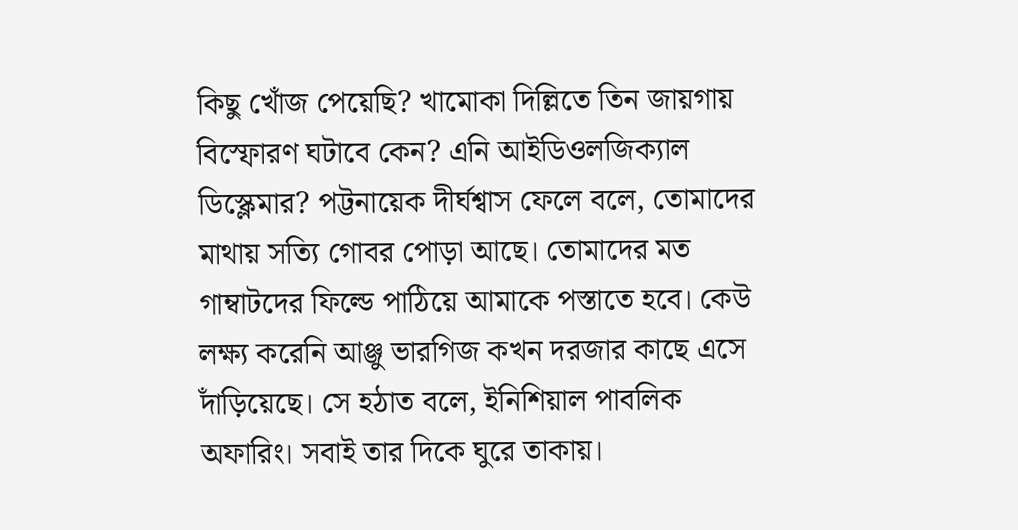কিছু খোঁজ পেয়েছি? খামোকা দিল্লিতে তিন জায়গায় বিস্ফোরণ ঘটাবে কেন? এনি আইডিওলজিক্যাল ডিস্ক্লেমার? পট্টনায়েক দীর্ঘশ্বাস ফেলে বলে, তোমাদের মাথায় সত্যি গোবর পোড়া আছে। তোমাদের মত গাম্বাটদের ফিল্ডে পাঠিয়ে আমাকে পস্তাতে হবে। কেউ লক্ষ্য করেনি আঞ্জু ভারগিজ কখন দরজার কাছে এসে দাঁড়িয়েছে। সে হঠাত বলে, ইনিশিয়াল পাবলিক অফারিং। সবাই তার দিকে ঘুরে তাকায়।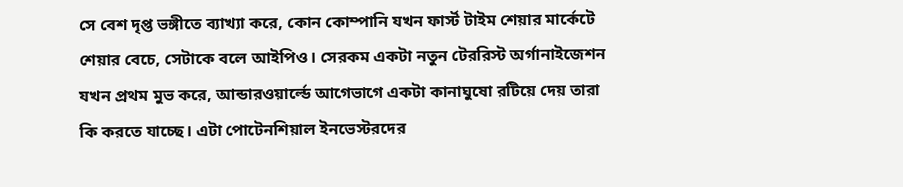সে বেশ দৃপ্ত ভঙ্গীতে ব্যাখ্যা করে, কোন কোম্পানি যখন ফার্স্ট টাইম শেয়ার মার্কেটে শেয়ার বেচে, সেটাকে বলে আইপিও। সেরকম একটা নতুন টেররিস্ট অর্গানাইজেশন যখন প্রথম মুভ করে, আন্ডারওয়ার্ল্ডে আগেভাগে একটা কানাঘুষো রটিয়ে দেয় তারা কি করতে যাচ্ছে। এটা পোটেনশিয়াল ইনভেস্টরদের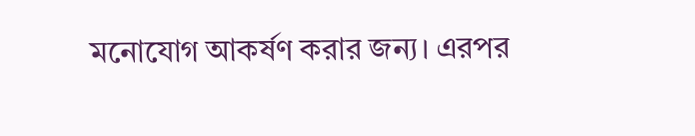মনোযোগ আকর্ষণ করার জন্য। এরপর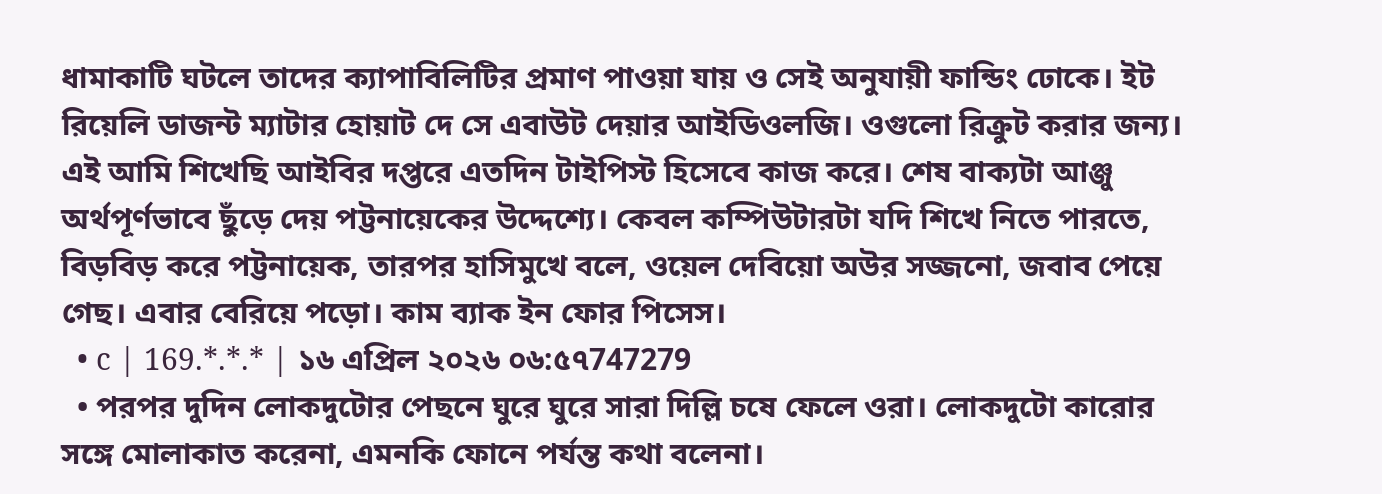ধামাকাটি ঘটলে তাদের ক্যাপাবিলিটির প্রমাণ পাওয়া যায় ও সেই অনুযায়ী ফান্ডিং ঢোকে। ইট রিয়েলি ডাজন্ট ম্যাটার হোয়াট দে সে এবাউট দেয়ার আইডিওলজি। ওগুলো রিক্রুট করার জন্য। এই আমি শিখেছি আইবির দপ্তরে এতদিন টাইপিস্ট হিসেবে কাজ করে। শেষ বাক্যটা আঞ্জু অর্থপূর্ণভাবে ছুঁড়ে দেয় পট্টনায়েকের উদ্দেশ্যে। কেবল কম্পিউটারটা যদি শিখে নিতে পারতে, বিড়বিড় করে পট্টনায়েক, তারপর হাসিমুখে বলে, ওয়েল দেবিয়ো অউর সজ্জনো, জবাব পেয়ে গেছ। এবার বেরিয়ে পড়ো। কাম ব্যাক ইন ফোর পিসেস।
  • c | 169.*.*.* | ১৬ এপ্রিল ২০২৬ ০৬:৫৭747279
  • পরপর দুদিন লোকদুটোর পেছনে ঘুরে ঘুরে সারা দিল্লি চষে ফেলে ওরা। লোকদুটো কারোর সঙ্গে মোলাকাত করেনা, এমনকি ফোনে পর্যন্ত কথা বলেনা।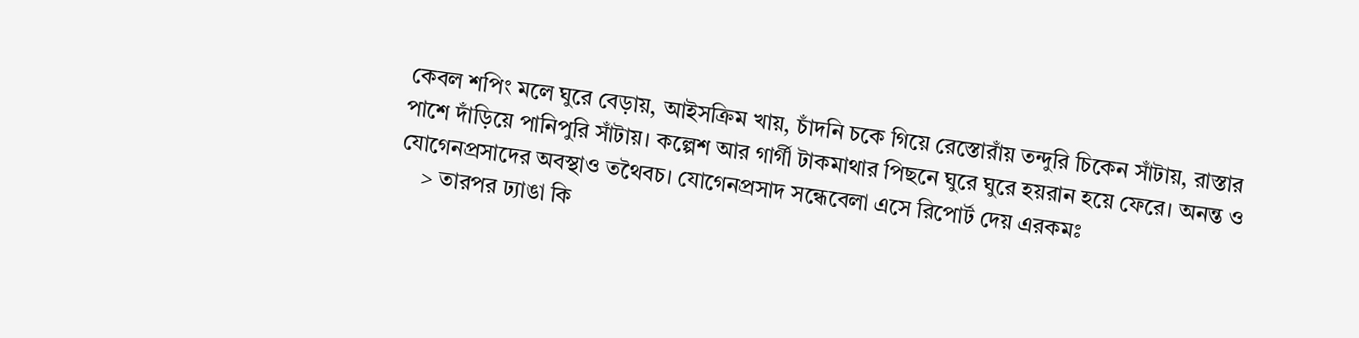কেবল শপিং মলে ঘুরে বেড়ায়, আইসক্রিম খায়, চাঁদনি চকে গিয়ে রেস্তোরাঁয় তন্দুরি চিকেন সাঁটায়, রাস্তার পাশে দাঁড়িয়ে পানিপুরি সাঁটায়। কল্পেশ আর গার্গী টাকমাথার পিছনে ঘুরে ঘুরে হয়রান হয়ে ফেরে। অনন্ত ও যোগেনপ্রসাদের অবস্থাও তথৈবচ। যোগেনপ্রসাদ সন্ধেবেলা এসে রিপোর্ট দেয় এরকমঃ
    > তারপর ঢ্যাঙা কি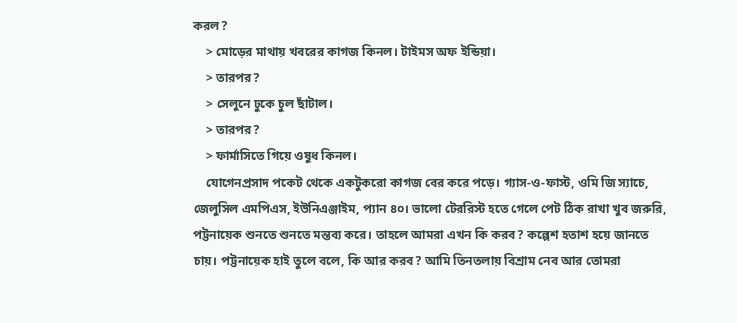করল?
    > মোড়ের মাথায় খবরের কাগজ কিনল। টাইমস অফ ইন্ডিয়া।
    > তারপর?
    > সেলুনে ঢুকে চুল ছাঁটাল।
    > তারপর?
    > ফার্মাসিতে গিয়ে ওষুধ কিনল।
    যোগেনপ্রসাদ পকেট থেকে একটুকরো কাগজ বের করে পড়ে। গ্যাস-ও-ফাস্ট, ওমি জি স্যাচে, জেলুসিল এমপিএস, ইউনিএঞ্জাইম, প্যান ৪০। ভালো টেররিস্ট হতে গেলে পেট ঠিক রাখা খুব জরুরি, পট্টনায়েক শুনতে শুনতে মন্তব্য করে। তাহলে আমরা এখন কি করব? কল্পেশ হতাশ হয়ে জানতে চায়। পট্টনায়েক হাই তুলে বলে, কি আর করব? আমি তিনতলায় বিশ্রাম নেব আর তোমরা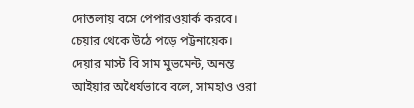দোতলায় বসে পেপারওয়ার্ক করবে। চেয়ার থেকে উঠে পড়ে পট্টনায়েক। দেয়ার মাস্ট বি সাম মুভমেন্ট, অনন্ত আইয়ার অধৈর্যভাবে বলে, সামহাও ওরা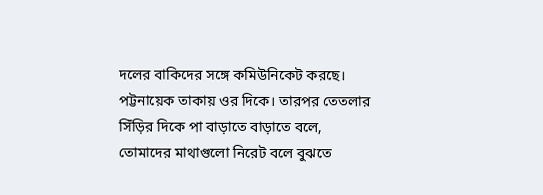দলের বাকিদের সঙ্গে কমিউনিকেট করছে। পট্টনায়েক তাকায় ওর দিকে। তারপর তেতলার সিঁড়ির দিকে পা বাড়াতে বাড়াতে বলে, তোমাদের মাথাগুলো নিরেট বলে বুঝতে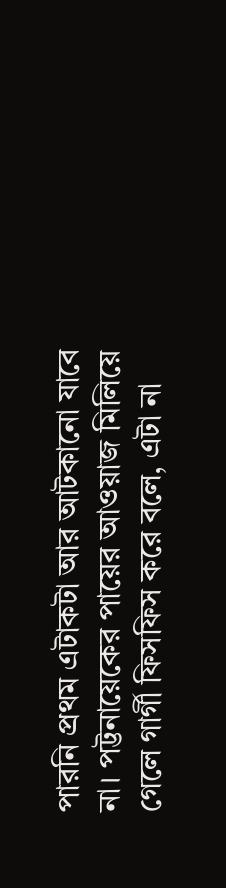পারনি প্রথম এটাকটা আর আটকানো যাবে না। পট্টনায়েকের পায়ের আওয়াজ মিলিয়ে গেলে গার্গী ফিসফিস করে বলে, এটা না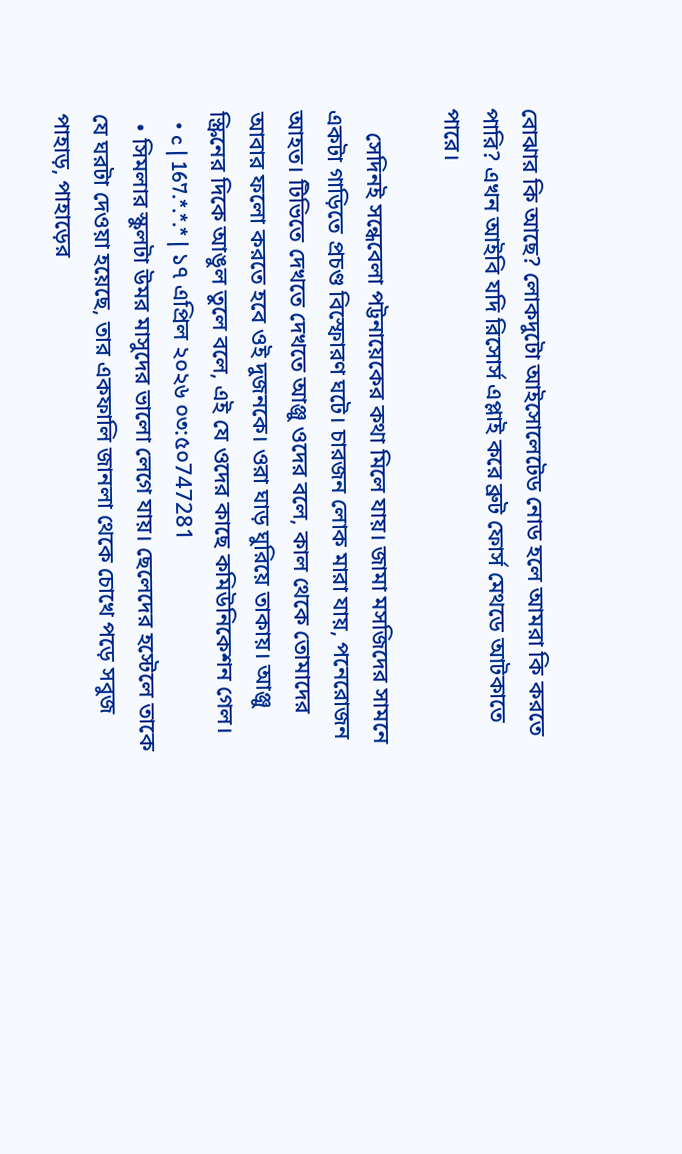বোঝার কি আছে? লোকদুটো আইসোলেটেড নোড হলে আমরা কি করতে পারি? এখন আইবি যদি রিসোর্স এপ্লাই করে ব্রুট ফোর্স মেথডে আটকাতে পারে।

    সেদিনই সন্ধেবেলা পট্টনায়েকের কথা মিলে যায়। জামা মসজিদের সামনে একটা গাড়িতে প্রচণ্ড বিস্ফোরণ ঘটে। চারজন লোক মারা যায়, পনেরোজন আহত। টিভিতে দেখতে দেখতে আঞ্জু ওদের বলে, কাল থেকে তোমাদের আবার ফলো করতে হবে ওই দুজনকে। ওরা ঘাড় ঘুরিয়ে তাকায়। আঞ্জু স্ক্রিনের দিকে আঙুল তুলে বলে, এই যে ওদের কাছে কমিউনিকেশন গেল।
  • c | 167.*.*.* | ১৭ এপ্রিল ২০২৬ ০৩:৫০747281
  • সিমলার স্কুলটা উমর মাসুদের ভালো লেগে যায়। ছেলেদের হস্টেলে তাকে যে ঘরটা দেওয়া হয়েছে, তার একফালি জানলা থেকে চোখে পড়ে সবুজ পাহাড়, পাহাড়ের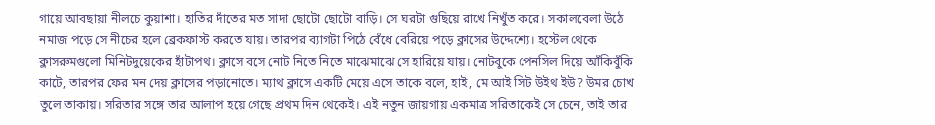গায়ে আবছায়া নীলচে কুয়াশা। হাতির দাঁতের মত সাদা ছোটো ছোটো বাড়ি। সে ঘরটা গুছিয়ে রাখে নিখুঁত করে। সকালবেলা উঠে নমাজ পড়ে সে নীচের হলে ব্রেকফাস্ট করতে যায়। তারপর ব্যাগটা পিঠে বেঁধে বেরিয়ে পড়ে ক্লাসের উদ্দেশ্যে। হস্টেল থেকে ক্লাসরুমগুলো মিনিটদুয়েকের হাঁটাপথ। ক্লাসে বসে নোট নিতে নিতে মাঝেমাঝে সে হারিয়ে যায়। নোটবুকে পেনসিল দিয়ে আঁকিবুঁকি কাটে, তারপর ফের মন দেয় ক্লাসের পড়ানোতে। ম্যাথ ক্লাসে একটি মেয়ে এসে তাকে বলে, হাই, মে আই সিট উইথ ইউ? উমর চোখ তুলে তাকায়। সরিতার সঙ্গে তার আলাপ হয়ে গেছে প্রথম দিন থেকেই। এই নতুন জায়গায় একমাত্র সরিতাকেই সে চেনে, তাই তার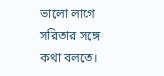ভালো লাগে সরিতার সঙ্গে কথা বলতে।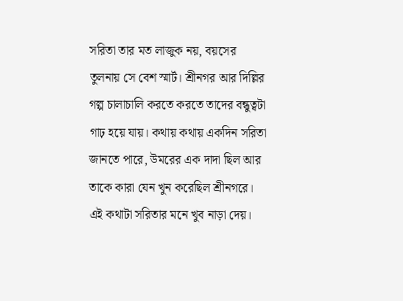সরিতা তার মত লাজুক নয়, বয়সের তুলনায় সে বেশ স্মার্ট। শ্রীনগর আর দিল্লির গল্প চালাচালি করতে করতে তাদের বন্ধুত্বটা গাঢ় হয়ে যায়। কথায় কথায় একদিন সরিতা জানতে পারে, উমরের এক দাদা ছিল আর তাকে কারা যেন খুন করেছিল শ্রীনগরে। এই কথাটা সরিতার মনে খুব নাড়া দেয়।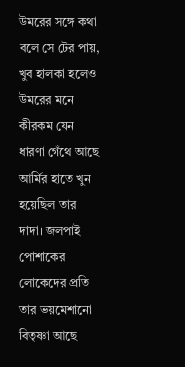উমরের সঙ্গে কথা বলে সে টের পায়, খুব হালকা হলেও উমরের মনে কীরকম যেন ধারণা গেঁথে আছে আর্মির হাতে খুন হয়েছিল তার দাদা। জলপাই পোশাকের লোকেদের প্রতি তার ভয়মেশানো বিতৃষ্ণা আছে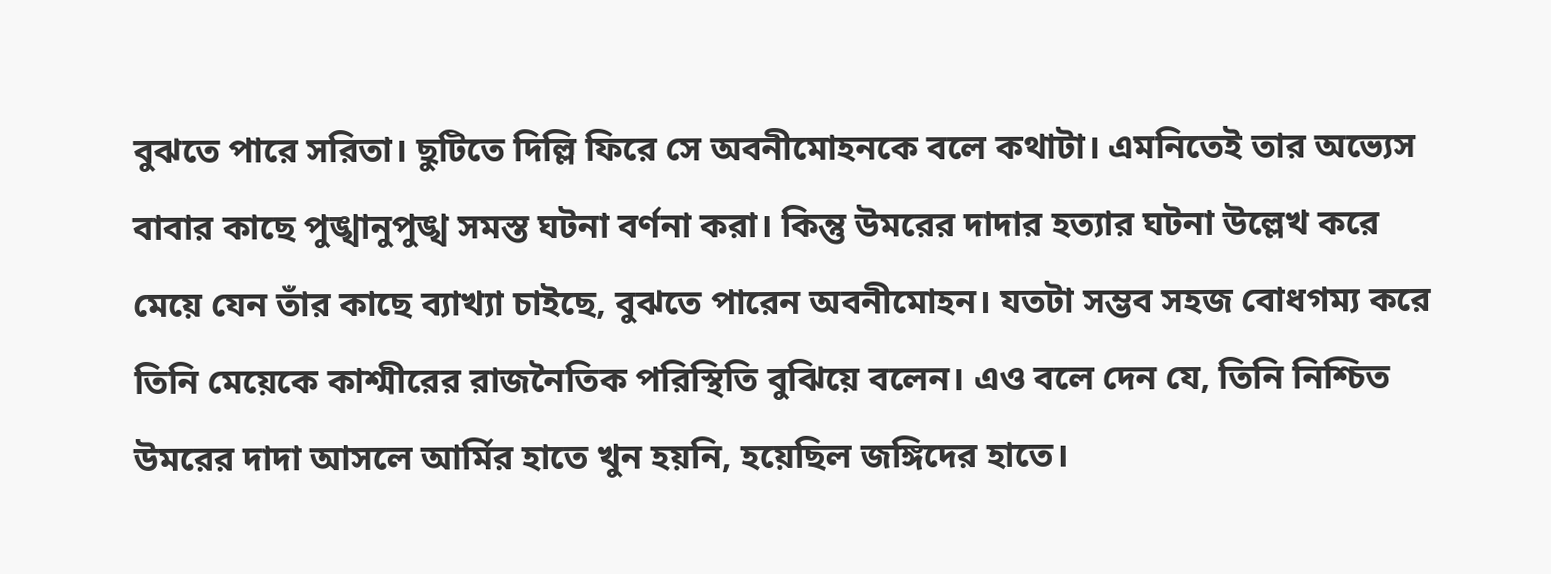বুঝতে পারে সরিতা। ছুটিতে দিল্লি ফিরে সে অবনীমোহনকে বলে কথাটা। এমনিতেই তার অভ্যেস বাবার কাছে পুঙ্খানুপুঙ্খ সমস্ত ঘটনা বর্ণনা করা। কিন্তু উমরের দাদার হত্যার ঘটনা উল্লেখ করে মেয়ে যেন তাঁর কাছে ব্যাখ্যা চাইছে, বুঝতে পারেন অবনীমোহন। যতটা সম্ভব সহজ বোধগম্য করে তিনি মেয়েকে কাশ্মীরের রাজনৈতিক পরিস্থিতি বুঝিয়ে বলেন। এও বলে দেন যে, তিনি নিশ্চিত উমরের দাদা আসলে আর্মির হাতে খুন হয়নি, হয়েছিল জঙ্গিদের হাতে।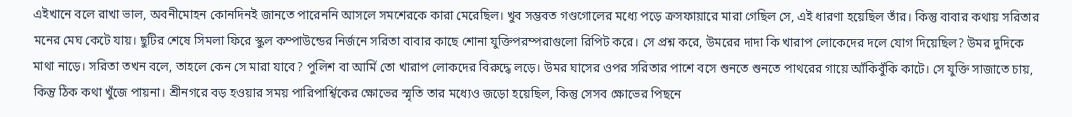এইখানে বলে রাখা ভাল, অবনীমোহন কোনদিনই জানতে পারেননি আসলে সমশেরকে কারা মেরেছিল। খুব সম্ভবত গণ্ডগোলের মধ্যে পড়ে ক্রসফায়ারে মারা গেছিল সে, এই ধারণা হয়েছিল তাঁর। কিন্তু বাবার কথায় সরিতার মনের মেঘ কেটে যায়। ছুটির শেষে সিমলা ফিরে স্কুল কম্পাউন্ডের নির্জনে সরিতা বাবার কাছে শোনা যুক্তিপরম্পরাগুলো রিপিট করে। সে প্রশ্ন করে, উমরের দাদা কি খারাপ লোকেদের দলে যোগ দিয়েছিল? উমর দুদিকে মাথা নাড়ে। সরিতা তখন বলে, তাহলে কেন সে মারা যাবে? পুলিশ বা আর্মি তো খারাপ লোকদের বিরুদ্ধে লড়ে। উমর ঘাসের ওপর সরিতার পাশে বসে শুনতে শুনতে পাথরের গায়ে আঁকিবুঁকি কাটে। সে যুক্তি সাজাতে চায়, কিন্তু ঠিক কথা খুঁজে পায়না। শ্রীনগরে বড় হওয়ার সময় পারিপার্শ্বিকের ক্ষোভের স্মৃতি তার মধ্যেও জড়ো হয়েছিল, কিন্তু সেসব ক্ষোভের পিছনে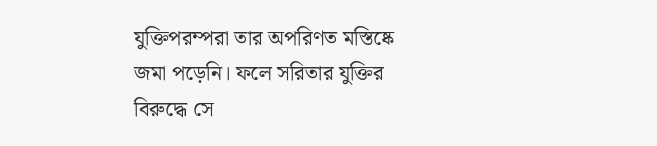যুক্তিপরম্পরা তার অপরিণত মস্তিষ্কে জমা পড়েনি। ফলে সরিতার যুক্তির বিরুদ্ধে সে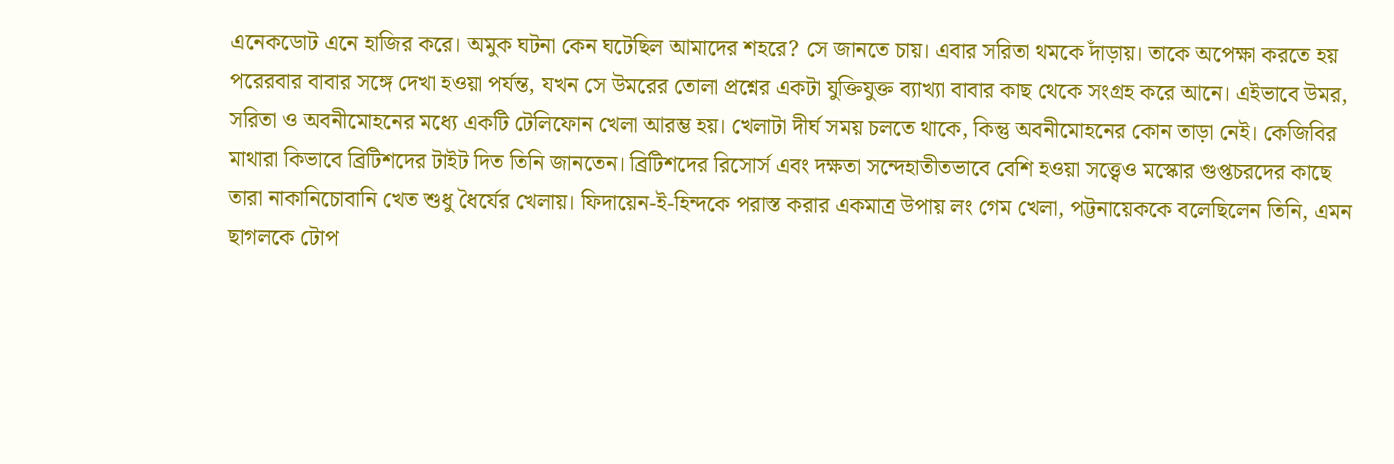এনেকডোট এনে হাজির করে। অমুক ঘটনা কেন ঘটেছিল আমাদের শহরে? সে জানতে চায়। এবার সরিতা থমকে দাঁড়ায়। তাকে অপেক্ষা করতে হয় পরেরবার বাবার সঙ্গে দেখা হওয়া পর্যন্ত, যখন সে উমরের তোলা প্রশ্নের একটা যুক্তিযুক্ত ব্যাখ্যা বাবার কাছ থেকে সংগ্রহ করে আনে। এইভাবে উমর, সরিতা ও অবনীমোহনের মধ্যে একটি টেলিফোন খেলা আরম্ভ হয়। খেলাটা দীর্ঘ সময় চলতে থাকে, কিন্তু অবনীমোহনের কোন তাড়া নেই। কেজিবির মাথারা কিভাবে ব্রিটিশদের টাইট দিত তিনি জানতেন। ব্রিটিশদের রিসোর্স এবং দক্ষতা সন্দেহাতীতভাবে বেশি হওয়া সত্ত্বেও মস্কোর গুপ্তচরদের কাছে তারা নাকানিচোবানি খেত শুধু ধৈর্যের খেলায়। ফিদায়েন-ই-হিন্দকে পরাস্ত করার একমাত্র উপায় লং গেম খেলা, পট্টনায়েককে বলেছিলেন তিনি, এমন ছাগলকে টোপ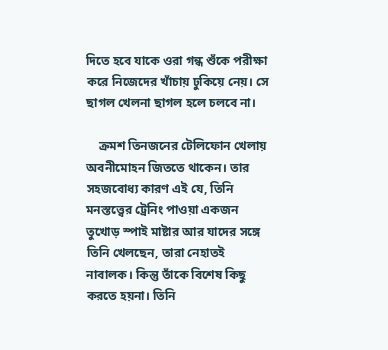দিতে হবে যাকে ওরা গন্ধ শুঁকে পরীক্ষা করে নিজেদের খাঁচায় ঢুকিয়ে নেয়। সে ছাগল খেলনা ছাগল হলে চলবে না।

    ক্রমশ তিনজনের টেলিফোন খেলায় অবনীমোহন জিততে থাকেন। তার সহজবোধ্য কারণ এই যে, তিনি মনস্তত্ত্বের ট্রেনিং পাওয়া একজন তুখোড় স্পাই মাষ্টার আর যাদের সঙ্গে তিনি খেলছেন, তারা নেহাতই নাবালক। কিন্তু তাঁকে বিশেষ কিছু করতে হয়না। তিনি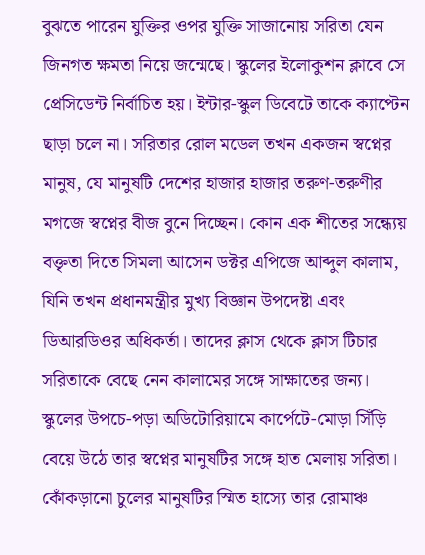বুঝতে পারেন যুক্তির ওপর যুক্তি সাজানোয় সরিতা যেন জিনগত ক্ষমতা নিয়ে জন্মেছে। স্কুলের ইলোকুশন ক্লাবে সে প্রেসিডেন্ট নির্বাচিত হয়। ইন্টার-স্কুল ডিবেটে তাকে ক্যাপ্টেন ছাড়া চলে না। সরিতার রোল মডেল তখন একজন স্বপ্নের মানুষ, যে মানুষটি দেশের হাজার হাজার তরুণ-তরুণীর মগজে স্বপ্নের বীজ বুনে দিচ্ছেন। কোন এক শীতের সন্ধ্যেয় বক্তৃতা দিতে সিমলা আসেন ডক্টর এপিজে আব্দুল কালাম, যিনি তখন প্রধানমন্ত্রীর মুখ্য বিজ্ঞান উপদেষ্টা এবং ডিআরডিওর অধিকর্তা। তাদের ক্লাস থেকে ক্লাস টিচার সরিতাকে বেছে নেন কালামের সঙ্গে সাক্ষাতের জন্য। স্কুলের উপচে-পড়া অডিটোরিয়ামে কার্পেটে-মোড়া সিঁড়ি বেয়ে উঠে তার স্বপ্নের মানুষটির সঙ্গে হাত মেলায় সরিতা। কোঁকড়ানো চুলের মানুষটির স্মিত হাস্যে তার রোমাঞ্চ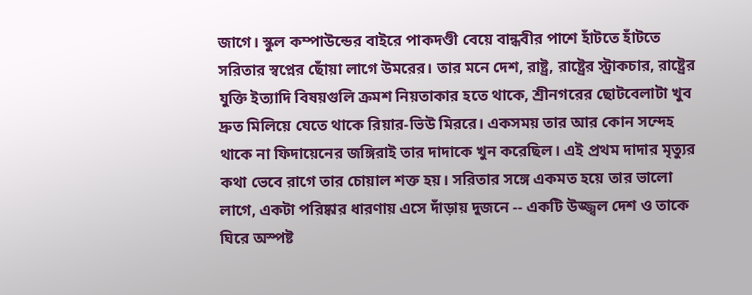জাগে। স্কুল কম্পাউন্ডের বাইরে পাকদণ্ডী বেয়ে বান্ধবীর পাশে হাঁটতে হাঁটতে সরিতার স্বপ্নের ছোঁয়া লাগে উমরের। তার মনে দেশ, রাষ্ট্র, রাষ্ট্রের স্ট্রাকচার, রাষ্ট্রের যুক্তি ইত্যাদি বিষয়গুলি ক্রমশ নিয়তাকার হতে থাকে, শ্রীনগরের ছোটবেলাটা খুব দ্রুত মিলিয়ে যেতে থাকে রিয়ার-ভিউ মিররে। একসময় তার আর কোন সন্দেহ থাকে না ফিদায়েনের জঙ্গিরাই তার দাদাকে খুন করেছিল। এই প্রথম দাদার মৃত্যুর কথা ভেবে রাগে তার চোয়াল শক্ত হয়। সরিতার সঙ্গে একমত হয়ে তার ভালো লাগে, একটা পরিষ্কার ধারণায় এসে দাঁড়ায় দুজনে -- একটি উজ্জ্বল দেশ ও তাকে ঘিরে অস্পষ্ট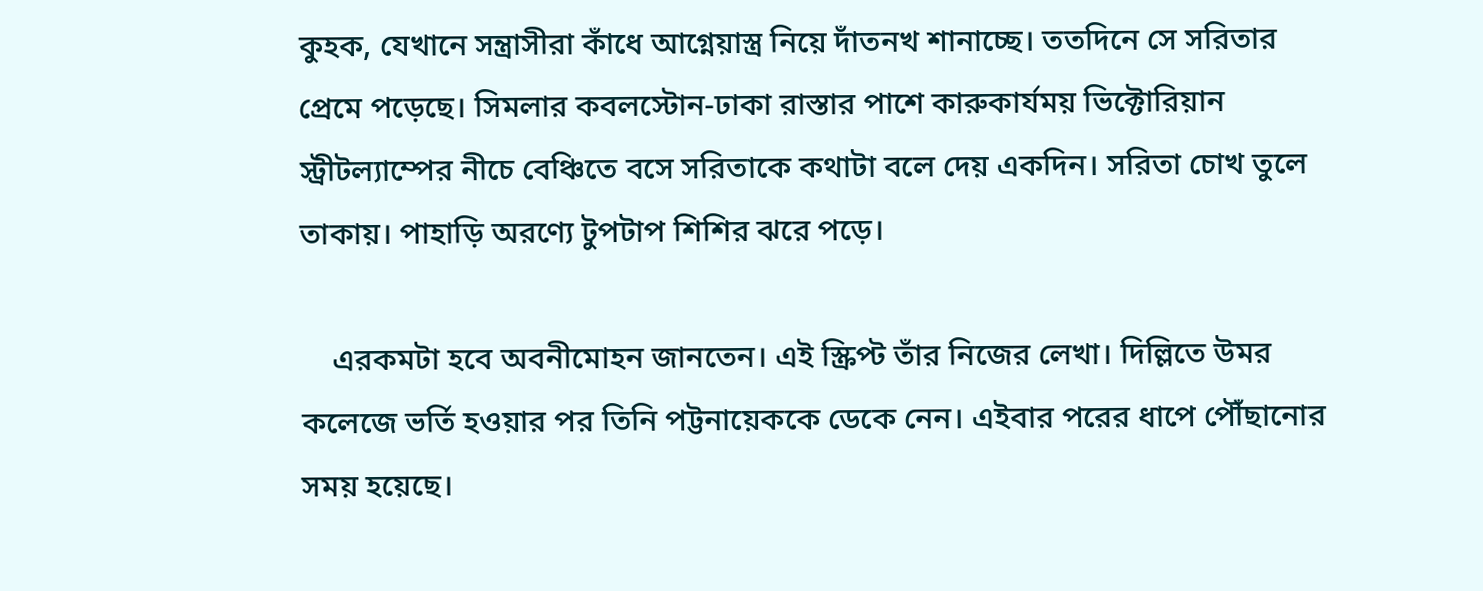কুহক, যেখানে সন্ত্রাসীরা কাঁধে আগ্নেয়াস্ত্র নিয়ে দাঁতনখ শানাচ্ছে। ততদিনে সে সরিতার প্রেমে পড়েছে। সিমলার কবলস্টোন-ঢাকা রাস্তার পাশে কারুকার্যময় ভিক্টোরিয়ান স্ট্রীটল্যাম্পের নীচে বেঞ্চিতে বসে সরিতাকে কথাটা বলে দেয় একদিন। সরিতা চোখ তুলে তাকায়। পাহাড়ি অরণ্যে টুপটাপ শিশির ঝরে পড়ে।

    এরকমটা হবে অবনীমোহন জানতেন। এই স্ক্রিপ্ট তাঁর নিজের লেখা। দিল্লিতে উমর কলেজে ভর্তি হওয়ার পর তিনি পট্টনায়েককে ডেকে নেন। এইবার পরের ধাপে পৌঁছানোর সময় হয়েছে।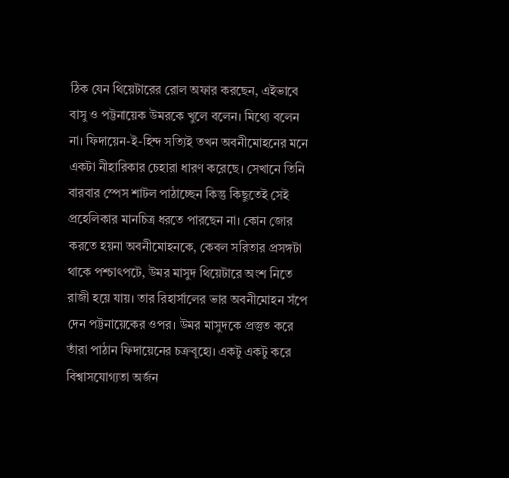ঠিক যেন থিয়েটারের রোল অফার করছেন, এইভাবে বাসু ও পট্টনায়েক উমরকে খুলে বলেন। মিথ্যে বলেন না। ফিদায়েন-ই-হিন্দ সত্যিই তখন অবনীমোহনের মনে একটা নীহারিকার চেহারা ধারণ করেছে। সেখানে তিনি বারবার স্পেস শাটল পাঠাচ্ছেন কিন্তু কিছুতেই সেই প্রহেলিকার মানচিত্র ধরতে পারছেন না। কোন জোর করতে হয়না অবনীমোহনকে, কেবল সরিতার প্রসঙ্গটা থাকে পশ্চাৎপটে, উমর মাসুদ থিয়েটারে অংশ নিতে রাজী হয়ে যায়। তার রিহার্সালের ভার অবনীমোহন সঁপে দেন পট্টনায়েকের ওপর। উমর মাসুদকে প্রস্তুত করে তাঁরা পাঠান ফিদায়েনের চক্রবূহ্যে। একটু একটু করে বিশ্বাসযোগ্যতা অর্জন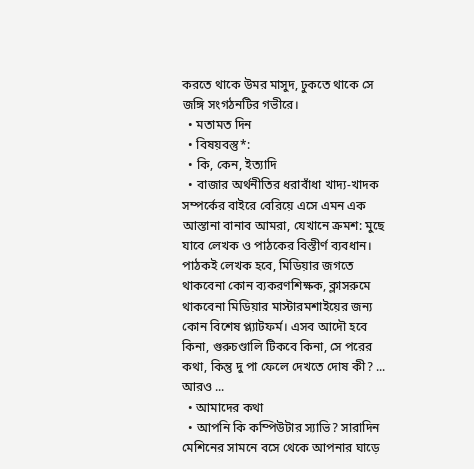করতে থাকে উমর মাসুদ, ঢুকতে থাকে সে জঙ্গি সংগঠনটির গভীরে।
  • মতামত দিন
  • বিষয়বস্তু*:
  • কি, কেন, ইত্যাদি
  • বাজার অর্থনীতির ধরাবাঁধা খাদ্য-খাদক সম্পর্কের বাইরে বেরিয়ে এসে এমন এক আস্তানা বানাব আমরা, যেখানে ক্রমশ: মুছে যাবে লেখক ও পাঠকের বিস্তীর্ণ ব্যবধান। পাঠকই লেখক হবে, মিডিয়ার জগতে থাকবেনা কোন ব্যকরণশিক্ষক, ক্লাসরুমে থাকবেনা মিডিয়ার মাস্টারমশাইয়ের জন্য কোন বিশেষ প্ল্যাটফর্ম। এসব আদৌ হবে কিনা, গুরুচণ্ডালি টিকবে কিনা, সে পরের কথা, কিন্তু দু পা ফেলে দেখতে দোষ কী? ... আরও ...
  • আমাদের কথা
  • আপনি কি কম্পিউটার স্যাভি? সারাদিন মেশিনের সামনে বসে থেকে আপনার ঘাড়ে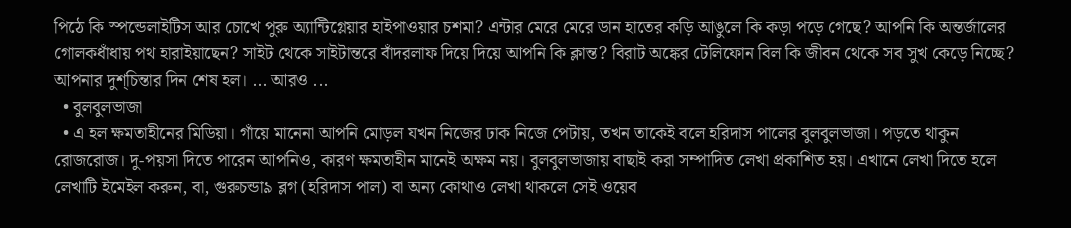পিঠে কি স্পন্ডেলাইটিস আর চোখে পুরু অ্যান্টিগ্লেয়ার হাইপাওয়ার চশমা? এন্টার মেরে মেরে ডান হাতের কড়ি আঙুলে কি কড়া পড়ে গেছে? আপনি কি অন্তর্জালের গোলকধাঁধায় পথ হারাইয়াছেন? সাইট থেকে সাইটান্তরে বাঁদরলাফ দিয়ে দিয়ে আপনি কি ক্লান্ত? বিরাট অঙ্কের টেলিফোন বিল কি জীবন থেকে সব সুখ কেড়ে নিচ্ছে? আপনার দুশ্‌চিন্তার দিন শেষ হল। ... আরও ...
  • বুলবুলভাজা
  • এ হল ক্ষমতাহীনের মিডিয়া। গাঁয়ে মানেনা আপনি মোড়ল যখন নিজের ঢাক নিজে পেটায়, তখন তাকেই বলে হরিদাস পালের বুলবুলভাজা। পড়তে থাকুন রোজরোজ। দু-পয়সা দিতে পারেন আপনিও, কারণ ক্ষমতাহীন মানেই অক্ষম নয়। বুলবুলভাজায় বাছাই করা সম্পাদিত লেখা প্রকাশিত হয়। এখানে লেখা দিতে হলে লেখাটি ইমেইল করুন, বা, গুরুচন্ডা৯ ব্লগ (হরিদাস পাল) বা অন্য কোথাও লেখা থাকলে সেই ওয়েব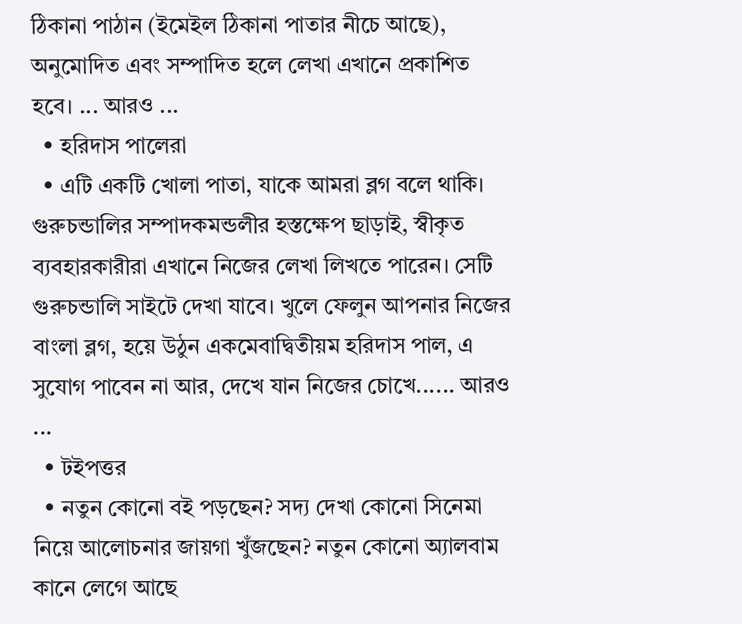ঠিকানা পাঠান (ইমেইল ঠিকানা পাতার নীচে আছে), অনুমোদিত এবং সম্পাদিত হলে লেখা এখানে প্রকাশিত হবে। ... আরও ...
  • হরিদাস পালেরা
  • এটি একটি খোলা পাতা, যাকে আমরা ব্লগ বলে থাকি। গুরুচন্ডালির সম্পাদকমন্ডলীর হস্তক্ষেপ ছাড়াই, স্বীকৃত ব্যবহারকারীরা এখানে নিজের লেখা লিখতে পারেন। সেটি গুরুচন্ডালি সাইটে দেখা যাবে। খুলে ফেলুন আপনার নিজের বাংলা ব্লগ, হয়ে উঠুন একমেবাদ্বিতীয়ম হরিদাস পাল, এ সুযোগ পাবেন না আর, দেখে যান নিজের চোখে...... আরও ...
  • টইপত্তর
  • নতুন কোনো বই পড়ছেন? সদ্য দেখা কোনো সিনেমা নিয়ে আলোচনার জায়গা খুঁজছেন? নতুন কোনো অ্যালবাম কানে লেগে আছে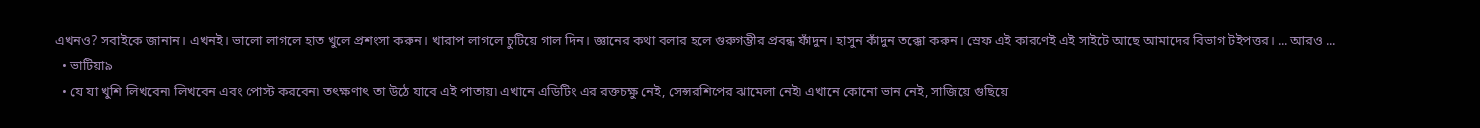এখনও? সবাইকে জানান। এখনই। ভালো লাগলে হাত খুলে প্রশংসা করুন। খারাপ লাগলে চুটিয়ে গাল দিন। জ্ঞানের কথা বলার হলে গুরুগম্ভীর প্রবন্ধ ফাঁদুন। হাসুন কাঁদুন তক্কো করুন। স্রেফ এই কারণেই এই সাইটে আছে আমাদের বিভাগ টইপত্তর। ... আরও ...
  • ভাটিয়া৯
  • যে যা খুশি লিখবেন৷ লিখবেন এবং পোস্ট করবেন৷ তৎক্ষণাৎ তা উঠে যাবে এই পাতায়৷ এখানে এডিটিং এর রক্তচক্ষু নেই, সেন্সরশিপের ঝামেলা নেই৷ এখানে কোনো ভান নেই, সাজিয়ে গুছিয়ে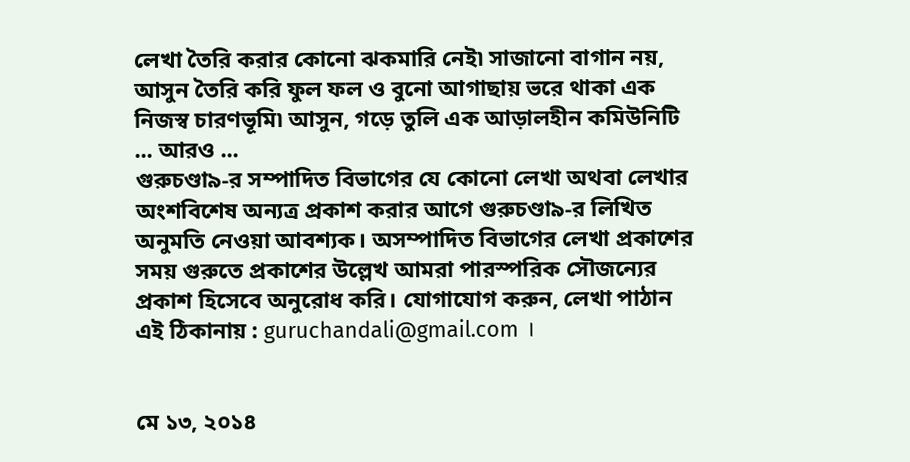লেখা তৈরি করার কোনো ঝকমারি নেই৷ সাজানো বাগান নয়, আসুন তৈরি করি ফুল ফল ও বুনো আগাছায় ভরে থাকা এক নিজস্ব চারণভূমি৷ আসুন, গড়ে তুলি এক আড়ালহীন কমিউনিটি ... আরও ...
গুরুচণ্ডা৯-র সম্পাদিত বিভাগের যে কোনো লেখা অথবা লেখার অংশবিশেষ অন্যত্র প্রকাশ করার আগে গুরুচণ্ডা৯-র লিখিত অনুমতি নেওয়া আবশ্যক। অসম্পাদিত বিভাগের লেখা প্রকাশের সময় গুরুতে প্রকাশের উল্লেখ আমরা পারস্পরিক সৌজন্যের প্রকাশ হিসেবে অনুরোধ করি। যোগাযোগ করুন, লেখা পাঠান এই ঠিকানায় : guruchandali@gmail.com ।


মে ১৩, ২০১৪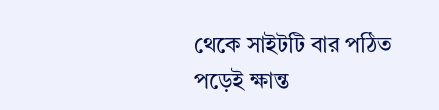থেকে সাইটটি বার পঠিত
পড়েই ক্ষান্ত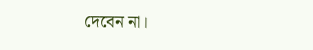দেবেন না।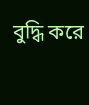বুদ্ধি করে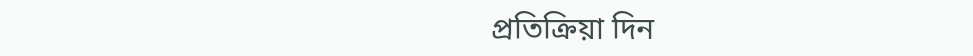প্রতিক্রিয়া দিন